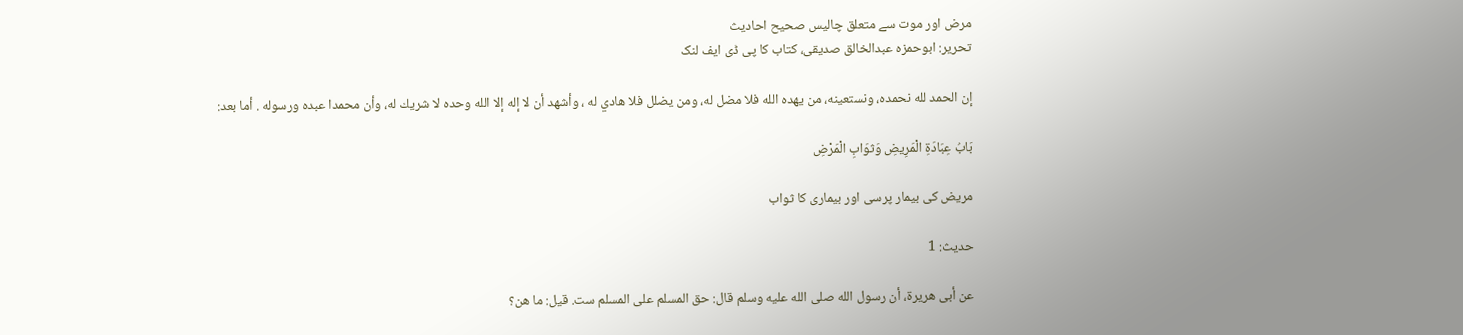مرض اور موت سے متعلق چالیس صحیح احادیث
تحریر: ابوحمزہ عبدالخالق صدیقی، کتاب کا پی ڈی ایف لنک

إن الحمد لله نحمده، ونستعينه، من يهده الله فلا مضل له، ومن يضلل فلا هادي له ، وأشهد أن لا إله إلا الله وحده لا شريك له، وأن محمدا عبده ورسوله . أما بعد:

بَابُ عِبَادَةِ الْمَرِيضِ وَثوَابِ الْمَرْضِ

مریض کی بیمار پرسی اور بیماری کا ثواب

حدیث: 1

عن أبى هريرة، أن رسول الله صلى الله عليه وسلم قال: حق المسلم على المسلم ست. قيل: ما هن؟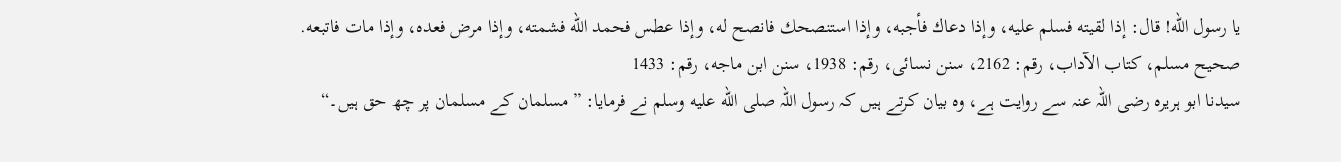يا رسول الله! قال: إذا لقيته فسلم عليه، وإذا دعاك فأجبه، وإذا استنصحك فانصح له، وإذا عطس فحمد الله فشمته، وإذا مرض فعده، وإذا مات فاتبعه.
صحیح مسلم، کتاب الآداب، رقم: 2162، سنن نسائی، رقم: 1938، سنن ابن ماجه، رقم: 1433
سیدنا ابو ہریرہ رضی اللہ عنہ سے روایت ہے، وہ بیان کرتے ہیں کہ رسول اللہ صلى الله عليه وسلم نے فرمایا: ”مسلمان کے مسلمان پر چھ حق ہیں۔“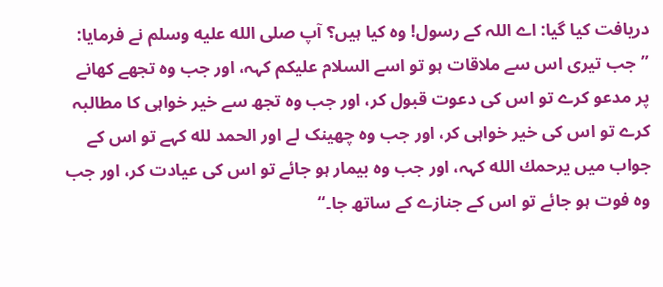دریافت کیا گیا: اے اللہ کے رسول! وہ کیا ہیں؟ آپ صلى الله عليه وسلم نے فرمایا: ”جب تیری اس سے ملاقات ہو تو اسے السلام عليكم کہہ، اور جب وہ تجھے کھانے پر مدعو کرے تو اس کی دعوت قبول کر، اور جب وہ تجھ سے خیر خواہی کا مطالبہ کرے تو اس کی خیر خواہی کر، اور جب وہ چھینک لے اور الحمد لله کہے تو اس کے جواب میں يرحمك الله کہہ، اور جب وہ بیمار ہو جائے تو اس کی عیادت کر، اور جب وہ فوت ہو جائے تو اس کے جنازے کے ساتھ جا۔“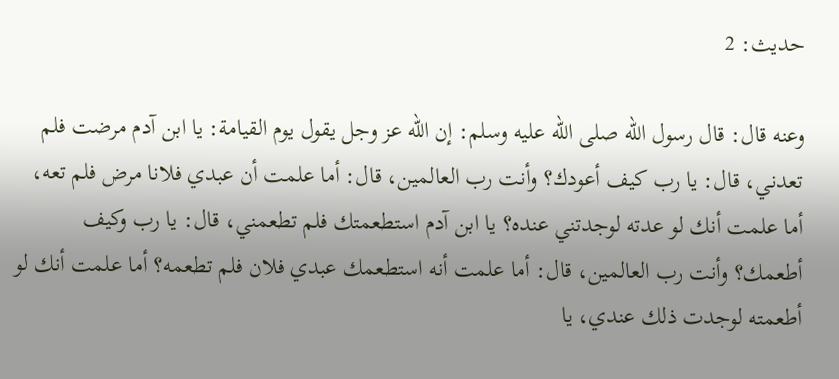حدیث: 2

وعنه قال: قال رسول الله صلى الله عليه وسلم: إن الله عز وجل يقول يوم القيامة: يا ابن آدم مرضت فلم تعدني، قال: يا رب كيف أعودك؟ وأنت رب العالمين، قال: أما علمت أن عبدي فلانا مرض فلم تعه، أما علمت أنك لو عدته لوجدتني عنده؟ يا ابن آدم استطعمتك فلم تطعمني، قال: يا رب وكيف أطعمك؟ وأنت رب العالمين، قال: أما علمت أنه استطعمك عبدي فلان فلم تطعمه؟ أما علمت أنك لو أطعمته لوجدت ذلك عندي، يا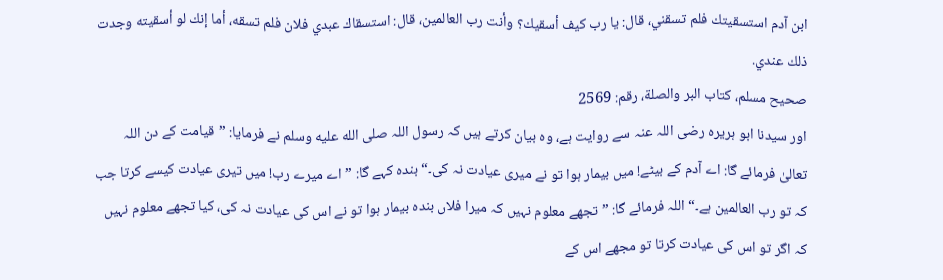ابن آدم استسقيتك فلم تسقني، قال: يا رب كيف أسقيك؟ وأنت رب العالمين، قال: استسقاك عبدي فلان فلم تسقه، أما إنك لو أسقيته وجدت ذلك عندي.
صحیح مسلم، کتاب البر والصلة، رقم: 2569
اور سیدنا ابو ہریرہ رضی اللہ عنہ سے روایت ہے، وہ بیان کرتے ہیں کہ رسول اللہ صلى الله عليه وسلم نے فرمایا: ”قیامت کے دن اللہ تعالیٰ فرمائے گا: اے آدم کے بیٹے! میں بیمار ہوا تو نے میری عیادت نہ کی۔“ بندہ کہے گا: ”اے میرے رب! میں تیری عیادت کیسے کرتا جب کہ تو رب العالمین ہے۔“ اللہ فرمائے گا: ”تجھے معلوم نہیں کہ میرا فلاں بندہ بیمار ہوا تو نے اس کی عیادت نہ کی، کیا تجھے معلوم نہیں کہ اگر تو اس کی عیادت کرتا تو مجھے اس کے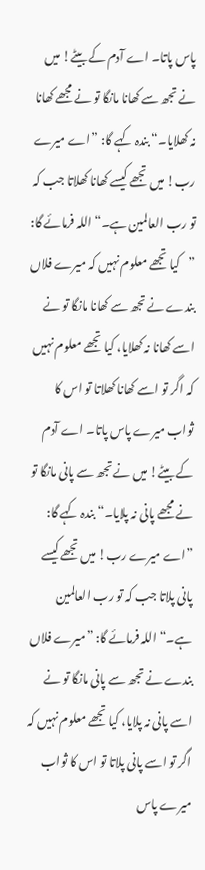پاس پاتا۔ اے آدم کے بیٹے! میں نے تجھ سے کھانا مانگا تو نے مجھے کھانا نہ کھلایا۔“ بندہ کہے گا: ”اے میرے رب! میں تجھے کیسے کھانا کھلاتا جب کہ تو رب العالمین ہے۔“ اللہ فرمائے گا: ”کیا تجھے معلوم نہیں کہ میرے فلاں بندے نے تجھ سے کھانا مانگا تو نے اسے کھانا نہ کھلایا، کیا تجھے معلوم نہیں کہ اگر تو اسے کھانا کھلاتا تو اس کا ثواب میرے پاس پاتا۔ اے آدم کے بیٹے! میں نے تجھ سے پانی مانگا تو نے مجھے پانی نہ پلایا۔“ بندہ کہے گا: ”اے میرے رب! میں تجھے کیسے پانی پلاتا جب کہ تو رب العالمین ہے۔“ اللہ فرمائے گا: ”میرے فلاں بندے نے تجھ سے پانی مانگا تو نے اسے پانی نہ پلایا، کیا تجھے معلوم نہیں کہ اگر تو اسے پانی پلاتا تو اس کا ثواب میرے پاس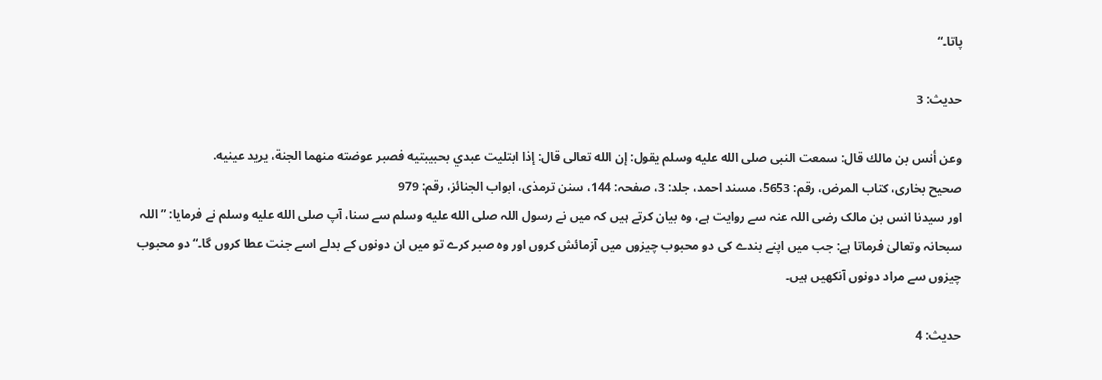پاتا۔“

حدیث: 3

وعن أنس بن مالك قال: سمعت النبى صلى الله عليه وسلم يقول: إن الله تعالى قال: إذا ابتليت عبدي بحبيبتيه فصبر عوضته منهما الجنة، يريد عينيه.
صحیح بخاری، کتاب المرض، رقم: 5653، مسند احمد، جلد: 3، صفحہ: 144، سنن ترمذی، ابواب الجنائز، رقم: 979
اور سیدنا انس بن مالک رضی اللہ عنہ سے روایت ہے، وہ بیان کرتے ہیں کہ میں نے رسول اللہ صلى الله عليه وسلم سے سنا، آپ صلى الله عليه وسلم نے فرمایا: ”اللہ سبحانہ وتعالیٰ فرماتا ہے: جب میں اپنے بندے کی دو محبوب چیزوں میں آزمائش کروں اور وہ صبر کرے تو میں ان دونوں کے بدلے اسے جنت عطا کروں گا۔“ دو محبوب چیزوں سے مراد دونوں آنکھیں ہیں۔

حدیث: 4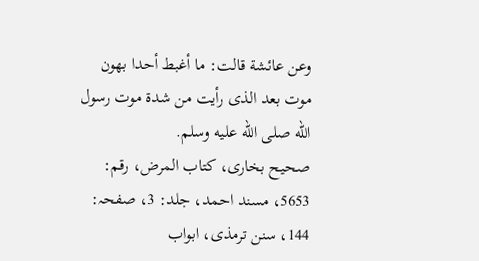وعن عائشة قالت: ما أغبط أحدا بهون موت بعد الذى رأيت من شدة موت رسول الله صلى الله عليه وسلم.
صحیح بخاری، کتاب المرض، رقم: 5653، مسند احمد، جلد: 3، صفحہ: 144، سنن ترمذی، ابواب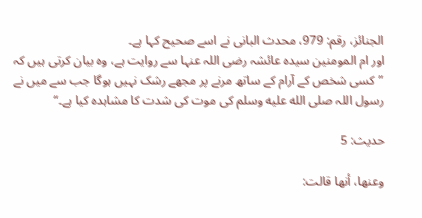الجنائز، رقم: 979، محدث البانی نے اسے صحیح کہا ہے۔
اور ام المومنین سیدہ عائشہ رضی اللہ عنہا سے روایت ہے، وہ بیان کرتی ہیں کہ ”کسی شخص کے آرام کے ساتھ مرنے پر مجھے رشک نہیں ہوگا جب سے میں نے رسول اللہ صلى الله عليه وسلم کی موت کی شدت کا مشاہدہ کیا ہے۔“

حدیث: 5

وعنها، أنها قالت: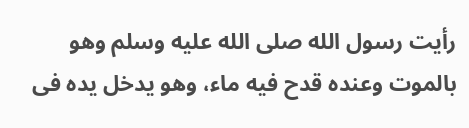رأيت رسول الله صلى الله عليه وسلم وهو بالموت وعنده قدح فيه ماء، وهو يدخل يده فى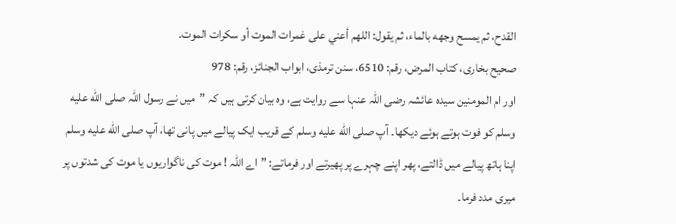القدح، ثم يمسح وجهه بالماء، ثم يقول: اللهم أعني على غمرات الموت أو سكرات الموت.
صحیح بخاری، کتاب المرض، رقم: 6510، سنن ترمذی، ابواب الجنائز، رقم: 978
اور ام المومنین سیدہ عائشہ رضی اللہ عنہا سے روایت ہے، وہ بیان کرتی ہیں کہ ”میں نے رسول اللہ صلى الله عليه وسلم کو فوت ہوتے ہوئے دیکھا۔ آپ صلى الله عليه وسلم کے قریب ایک پیالے میں پانی تھا، آپ صلى الله عليه وسلم اپنا ہاتھ پیالے میں ڈالتے، پھر اپنے چہرے پر پھیرتے اور فرماتے: ”اے اللہ ! موت کی ناگواریوں یا موت کی شدتوں پر میری مدد فرما۔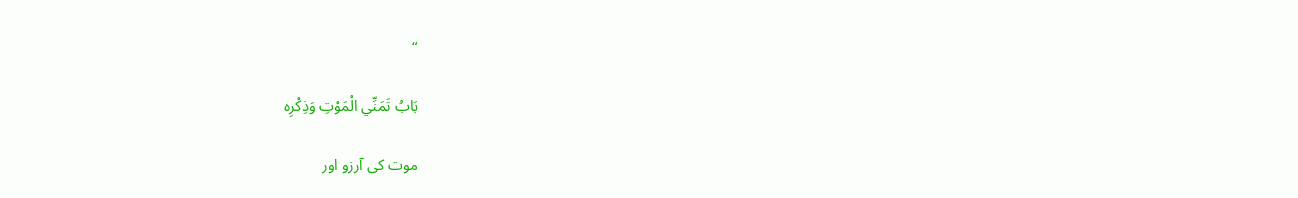“

بَابُ تَمَنِّي الْمَوْتِ وَذِكْرِه

موت کی آرزو اور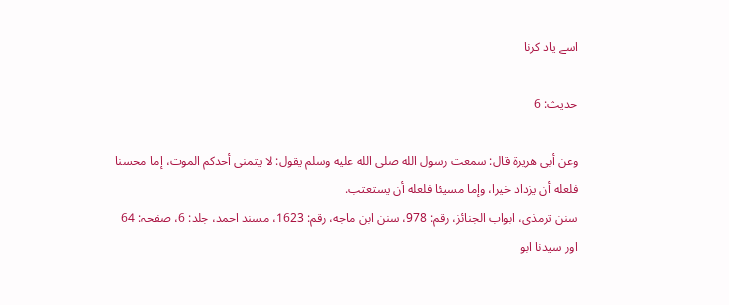اسے یاد کرنا

حدیث: 6

وعن أبى هريرة قال: سمعت رسول الله صلى الله عليه وسلم يقول: لا يتمنى أحدكم الموت، إما محسنا فلعله أن يزداد خيرا، وإما مسيئا فلعله أن يستعتب.
سنن ترمذی، ابواب الجنائز، رقم: 978، سنن ابن ماجه، رقم: 1623، مسند احمد، جلد: 6، صفحہ: 64
اور سیدنا ابو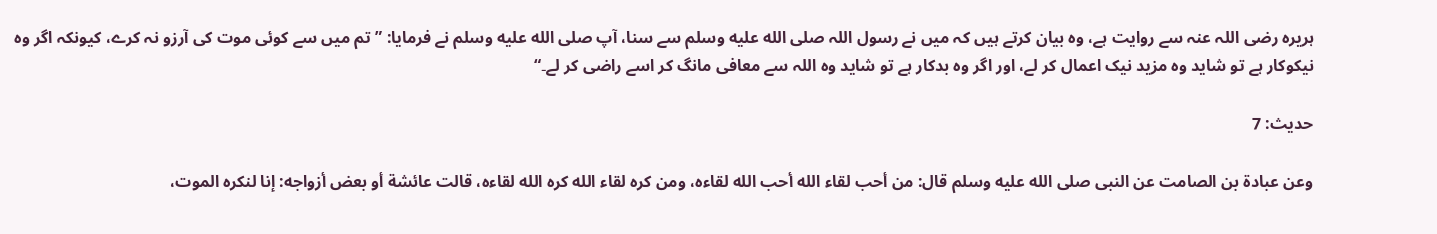ہریرہ رضی اللہ عنہ سے روایت ہے، وہ بیان کرتے ہیں کہ میں نے رسول اللہ صلى الله عليه وسلم سے سنا، آپ صلى الله عليه وسلم نے فرمایا: ”تم میں سے کوئی موت کی آرزو نہ کرے، کیونکہ اگر وہ نیکوکار ہے تو شاید وہ مزید نیک اعمال کر لے، اور اگر وہ بدکار ہے تو شاید وہ اللہ سے معافی مانگ کر اسے راضی کر لے۔“

حدیث: 7

وعن عبادة بن الصامت عن النبى صلى الله عليه وسلم قال: من أحب لقاء الله أحب الله لقاءه، ومن كره لقاء الله كره الله لقاءه، قالت عائشة أو بعض أزواجه: إنا لنكره الموت،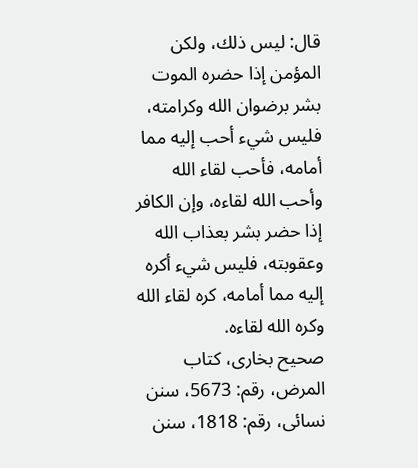قال: ليس ذلك، ولكن المؤمن إذا حضره الموت بشر برضوان الله وكرامته، فليس شيء أحب إليه مما أمامه، فأحب لقاء الله وأحب الله لقاءه، وإن الكافر إذا حضر بشر بعذاب الله وعقوبته، فليس شيء أكره إليه مما أمامه، كره لقاء الله وكره الله لقاءه.
صحیح بخاری، کتاب المرض، رقم: 5673، سنن نسائی، رقم: 1818، سنن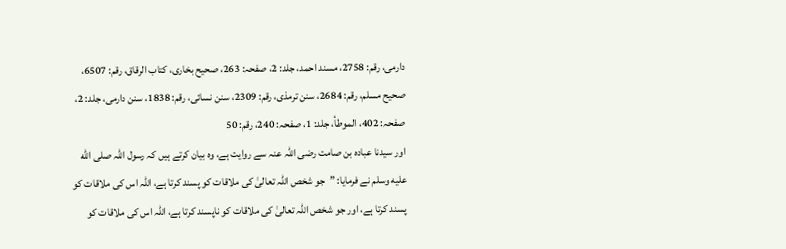دارمی، رقم: 2758، مسند احمد، جلد: 2، صفحہ: 263، صحیح بخاری، کتاب الرقاق، رقم: 6507، صحیح مسلم، رقم: 2684، سنن ترمذی، رقم: 2309، سنن نسائی، رقم: 1838، سنن دارمی، جلد: 2، صفحہ: 402، الموطأ، جلد: 1، صفحہ: 240، رقم: 50
اور سیدنا عبادہ بن صامت رضی اللہ عنہ سے روایت ہے، وہ بیان کرتے ہیں کہ رسول اللہ صلى الله عليه وسلم نے فرمایا: ”جو شخص اللہ تعالیٰ کی ملاقات کو پسند کرتا ہے، اللہ اس کی ملاقات کو پسند کرتا ہے، اور جو شخص اللہ تعالیٰ کی ملاقات کو ناپسند کرتا ہے، اللہ اس کی ملاقات کو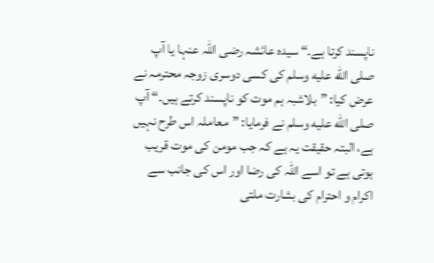ناپسند کرتا ہے۔“ سیدہ عائشہ رضی اللہ عنہا یا آپ صلى الله عليه وسلم کی کسی دوسری زوجہ محترمہ نے عرض کیا: ”بلاشبہ ہم موت کو ناپسند کرتے ہیں۔“ آپ صلى الله عليه وسلم نے فرمایا: ”معاملہ اس طرح نہیں ہے، البتہ حقیقت یہ ہے کہ جب مومن کی موت قریب ہوتی ہے تو اسے اللہ کی رضا اور اس کی جانب سے اکرام و احترام کی بشارت ملتی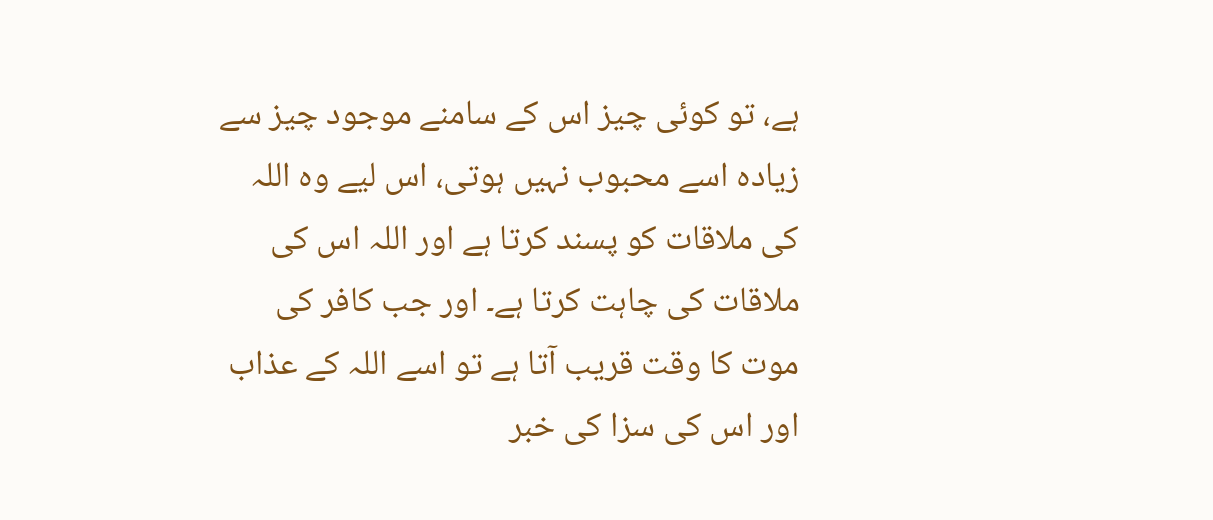ہے، تو کوئی چیز اس کے سامنے موجود چیز سے زیادہ اسے محبوب نہیں ہوتی، اس لیے وہ اللہ کی ملاقات کو پسند کرتا ہے اور اللہ اس کی ملاقات کی چاہت کرتا ہے۔ اور جب کافر کی موت کا وقت قریب آتا ہے تو اسے اللہ کے عذاب اور اس کی سزا کی خبر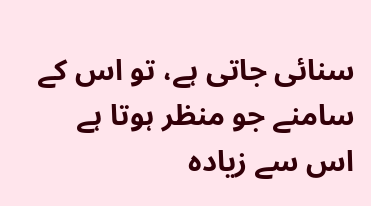سنائی جاتی ہے، تو اس کے سامنے جو منظر ہوتا ہے اس سے زیادہ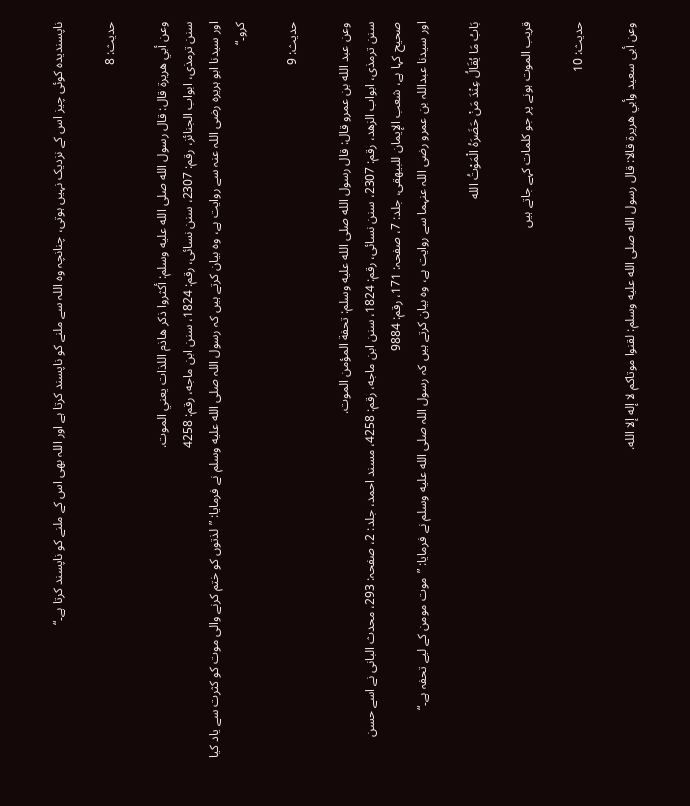ناپسندیدہ کوئی چیز اس کے نزدیک نہیں ہوتی، چنانچہ وہ اللہ سے ملنے کو ناپسند کرتا ہے اور اللہ بھی اس کے ملنے کو ناپسند کرتا ہے۔“

حديث: 8

وعن أبي هريرة قال: قال رسول الله صلى الله عليه وسلم: أكثروا ذكر هاذم اللذات يعني الموت.
سنن ترمذی، ابواب الجنائز، رقم: 2307، سنن نسائی، رقم: 1824، سنن ابن ماجه، رقم: 4258
اور سیدنا ابو ہریرہ رضی اللہ عنہ سے روایت ہے، وہ بیان کرتے ہیں کہ رسول اللہ صلى الله عليه وسلم نے فرمایا: ”لذتوں کو ختم کرنے والی موت کو کثرت سے یاد کیا کرو۔“

حدیث: 9

وعن عبد الله بن عمرو قال: قال رسول الله صلى الله عليه وسلم: تحفة المؤمن الموت.
سنن ترمذی، ابواب الزهد، رقم: 2307، سنن نسائی، رقم: 1824، سنن ابن ماجه، رقم: 4258، مسند احمد، جلد: 2، صفحہ: 293، محدث البانی نے اسے حسن صحیح کہا ہے، شعب الإیمان للبیھقی، جلد: 7، صفحہ: 171، رقم: 9884
اور سیدنا عبداللہ بن عمرو رضی اللہ عنہما سے روایت ہے، وہ بیان کرتے ہیں کہ رسول اللہ صلى الله عليه وسلم نے فرمایا: ”موت مومن کے لیے تحفہ ہے۔“

بَابُ مَا يُقَالُ عِنْدَ مَنْ حَضَرَهُ الْمَوْتُ الله

قریب الموت ہونے پر جو کلمات کہے جاتے ہیں

حدیث: 10

وعن أبى سعيد وأبي هريرة قالا: قال رسول الله صلى الله عليه وسلم: لقنوا موتاكم لا إله إلا الله.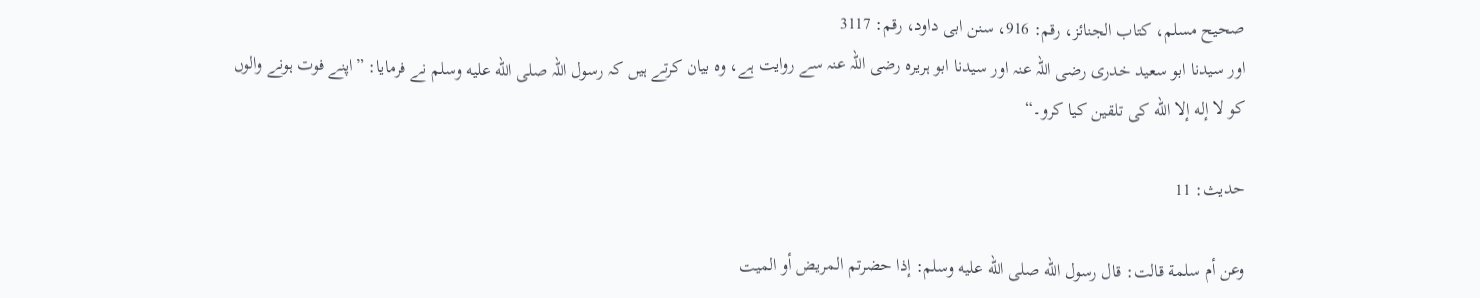صحیح مسلم، کتاب الجنائز، رقم: 916، سنن ابی داود، رقم: 3117
اور سیدنا ابو سعید خدری رضی اللہ عنہ اور سیدنا ابو ہریرہ رضی اللہ عنہ سے روایت ہے، وہ بیان کرتے ہیں کہ رسول اللہ صلى الله عليه وسلم نے فرمایا: ”اپنے فوت ہونے والوں کو لا إله إلا الله کی تلقین کیا کرو۔“

حدیث: 11

وعن أم سلمة قالت: قال رسول الله صلى الله عليه وسلم: إذا حضرتم المريض أو الميت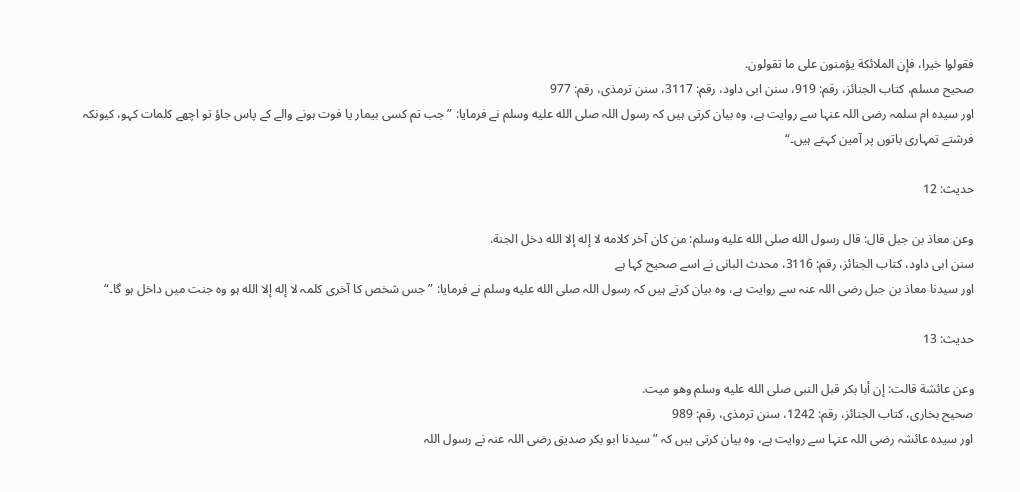فقولوا خيرا، فإن الملائكة يؤمنون على ما تقولون.
صحیح مسلم، کتاب الجنائز، رقم: 919، سنن ابی داود، رقم: 3117، سنن ترمذی، رقم: 977
اور سیدہ ام سلمہ رضی اللہ عنہا سے روایت ہے، وہ بیان کرتی ہیں کہ رسول اللہ صلى الله عليه وسلم نے فرمایا: ”جب تم کسی بیمار یا فوت ہونے والے کے پاس جاؤ تو اچھے کلمات کہو، کیونکہ فرشتے تمہاری باتوں پر آمین کہتے ہیں۔“

حدیث: 12

وعن معاذ بن جبل قال: قال رسول الله صلى الله عليه وسلم: من كان آخر كلامه لا إله إلا الله دخل الجنة.
سنن ابی داود، کتاب الجنائز، رقم: 3116، محدث البانی نے اسے صحیح کہا ہے
اور سیدنا معاذ بن جبل رضی اللہ عنہ سے روایت ہے، وہ بیان کرتے ہیں کہ رسول اللہ صلى الله عليه وسلم نے فرمایا: ”جس شخص کا آخری کلمہ لا إله إلا الله ہو وہ جنت میں داخل ہو گا۔“

حدیث: 13

وعن عائشة قالت: إن أبا بكر قبل النبى صلى الله عليه وسلم وهو ميت.
صحیح بخاری، کتاب الجنائز، رقم: 1242، سنن ترمذی، رقم: 989
اور سیدہ عائشہ رضی اللہ عنہا سے روایت ہے، وہ بیان کرتی ہیں کہ ”سیدنا ابو بکر صدیق رضی اللہ عنہ نے رسول اللہ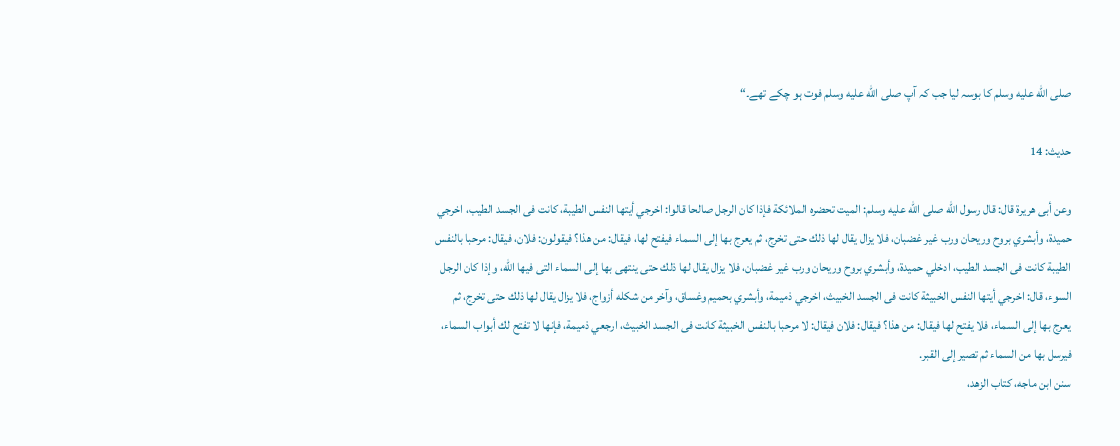صلى الله عليه وسلم کا بوسہ لیا جب کہ آپ صلى الله عليه وسلم فوت ہو چکے تھے۔“

حدیث: 14

وعن أبى هريرة قال: قال رسول الله صلى الله عليه وسلم: الميت تحضره الملائكة فإذا كان الرجل صالحا قالوا: اخرجي أيتها النفس الطيبة، كانت فى الجسد الطيب، اخرجي حميدة، وأبشري بروح وريحان ورب غير غضبان، فلا يزال يقال لها ذلك حتى تخرج، ثم يعرج بها إلى السماء فيفتح لها، فيقال: من هذا؟ فيقولون: فلان، فيقال: مرحبا بالنفس الطيبة كانت فى الجسد الطيب، ادخلي حميدة، وأبشري بروح وريحان ورب غير غضبان، فلا يزال يقال لها ذلك حتى ينتهى بها إلى السماء التى فيها الله، وإذا كان الرجل السوء، قال: اخرجي أيتها النفس الخبيثة كانت فى الجسد الخبيث، اخرجي ذميمة، وأبشري بحميم وغساق، وآخر من شكله أزواج، فلا يزال يقال لها ذلك حتى تخرج، ثم يعرج بها إلى السماء، فلا يفتح لها فيقال: من هذا؟ فيقال: فلان فيقال: لا مرحبا بالنفس الخبيثة كانت فى الجسد الخبيث، ارجعي ذميمة، فإنها لا تفتح لك أبواب السماء، فيرسل بها من السماء ثم تصير إلى القبر.
سنن ابن ماجه، کتاب الزهد،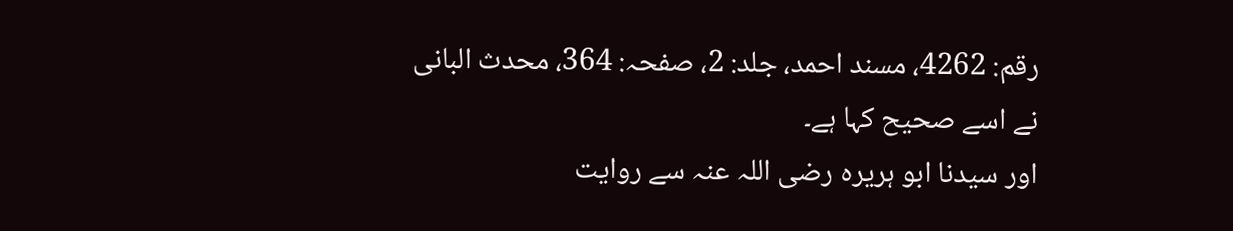رقم: 4262، مسند احمد، جلد: 2، صفحہ: 364، محدث البانی نے اسے صحیح کہا ہے۔
اور سیدنا ابو ہریرہ رضی اللہ عنہ سے روایت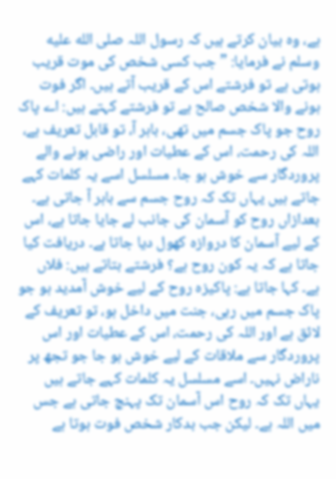ہے، وہ بیان کرتے ہیں کہ رسول اللہ صلى الله عليه وسلم نے فرمایا: ”جب کسی شخص کی موت قریب ہوتی ہے تو فرشتے اس کے قریب آتے ہیں۔ اگر فوت ہونے والا شخص صالح ہے تو فرشتے کہتے ہیں: اے پاک روح جو پاک جسم میں تھی، باہر آ، تو قابل تعریف ہے، اللہ کی رحمت، اس کے عطیات اور راضی ہونے والے پروردگار سے خوش ہو جا۔ مسلسل اسے یہ کلمات کہے جاتے ہیں یہاں تک کہ روح جسم سے باہر آ جاتی ہے۔ بعدازاں روح کو آسمان کی جانب لے جایا جاتا ہے، اس کے لیے آسمان کا دروازہ کھول دیا جاتا ہے۔ دریافت کیا جاتا ہے کہ یہ کون روح ہے؟ فرشتے بتاتے ہیں: فلاں ہے۔ کہا جاتا ہے: پاکیزہ روح کے لیے خوش آمدید ہو جو پاک جسم میں رہی، جنت میں داخل ہو، تو تعریف کے لائق ہے اور اللہ کی رحمت، اس کے عطیات اور اس پروردگار سے ملاقات کے لیے خوش ہو جا جو تجھ پر ناراض نہیں۔ اسے مسلسل یہ کلمات کہے جاتے ہیں یہاں تک کہ روح اس آسمان تک پہنچ جاتی ہے جس میں اللہ ہے۔ لیکن جب بدکار شخص فوت ہوتا ہے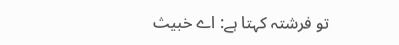تو فرشتہ کہتا ہے: اے خبیث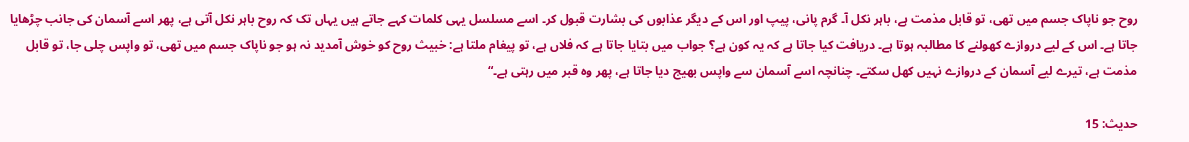روح جو ناپاک جسم میں تھی، تو قابل مذمت ہے، باہر نکل آ۔ گرم پانی، پیپ اور اس کے دیگر عذابوں کی بشارت قبول کر۔ اسے مسلسل یہی کلمات کہے جاتے ہیں یہاں تک کہ روح باہر نکل آتی ہے، پھر اسے آسمان کی جانب چڑھایا جاتا ہے۔ اس کے لیے دروازے کھولنے کا مطالبہ ہوتا ہے۔ دریافت کیا جاتا ہے کہ یہ کون ہے؟ جواب میں بتایا جاتا ہے کہ فلاں ہے، تو پیغام ملتا ہے: خبیث روح کو خوش آمدید نہ ہو جو ناپاک جسم میں تھی، تو واپس چلی جا، تو قابل مذمت ہے، تیرے لیے آسمان کے دروازے نہیں کھل سکتے۔ چنانچہ اسے آسمان سے واپس بھیج دیا جاتا ہے، پھر وہ قبر میں رہتی ہے۔“

حدیث: 15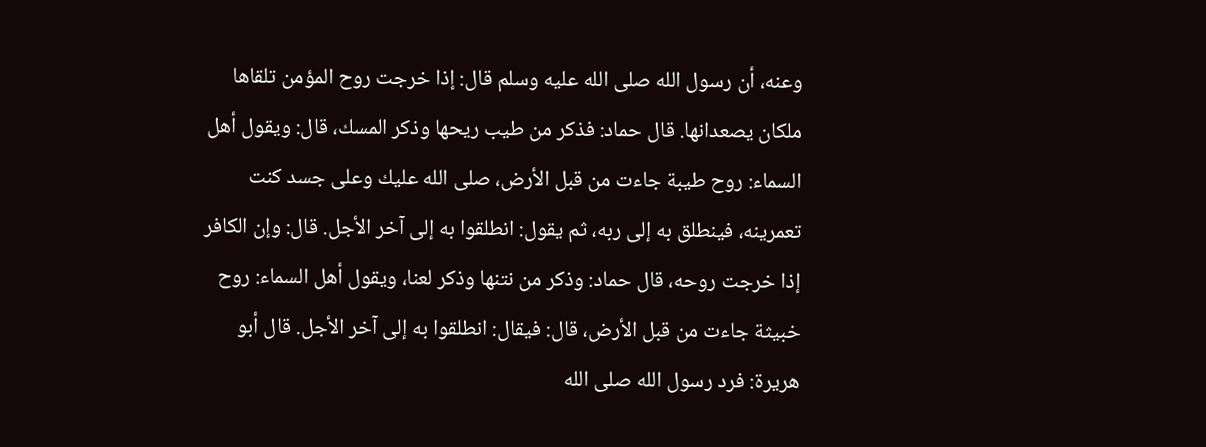وعنه، أن رسول الله صلى الله عليه وسلم قال: إذا خرجت روح المؤمن تلقاها ملكان يصعدانها. قال حماد: فذكر من طيب ريحها وذكر المسك، قال: ويقول أهل السماء: روح طيبة جاءت من قبل الأرض، صلى الله عليك وعلى جسد كنت تعمرينه، فينطلق به إلى ربه، ثم يقول: انطلقوا به إلى آخر الأجل. قال: وإن الكافر إذا خرجت روحه، قال حماد: وذكر من نتنها وذكر لعنا، ويقول أهل السماء: روح خبيثة جاءت من قبل الأرض، قال: فيقال: انطلقوا به إلى آخر الأجل. قال أبو هريرة: فرد رسول الله صلى الله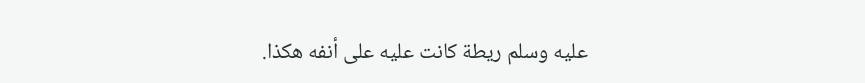عليه وسلم ريطة كانت عليه على أنفه هكذا.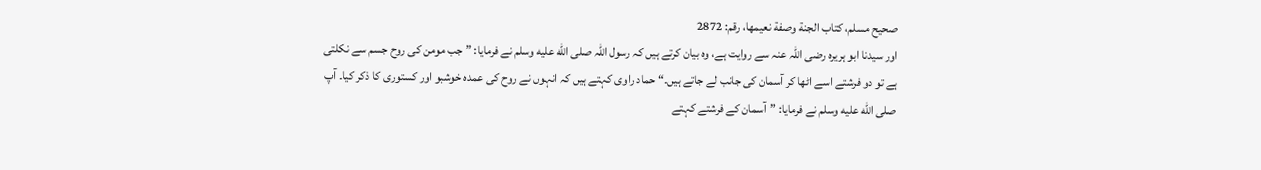صحیح مسلم، کتاب الجنة وصفة نعيمها، رقم: 2872
اور سیدنا ابو ہریرہ رضی اللہ عنہ سے روایت ہے، وہ بیان کرتے ہیں کہ رسول اللہ صلى الله عليه وسلم نے فرمایا: ”جب مومن کی روح جسم سے نکلتی ہے تو دو فرشتے اسے اٹھا کر آسمان کی جانب لے جاتے ہیں۔“ حماد راوی کہتے ہیں کہ انہوں نے روح کی عمدہ خوشبو اور کستوری کا ذکر کیا۔ آپ صلى الله عليه وسلم نے فرمایا: ”آسمان کے فرشتے کہتے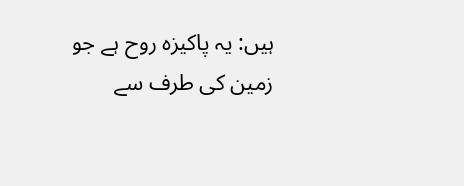ہیں: یہ پاکیزہ روح ہے جو زمین کی طرف سے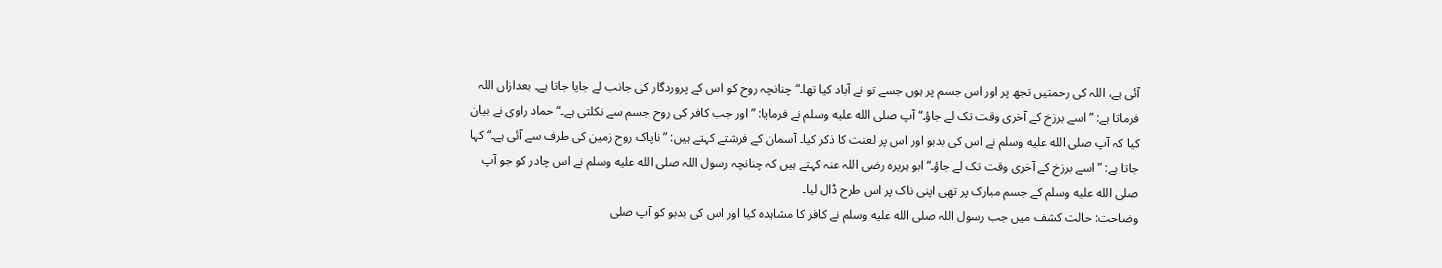آئی ہے، اللہ کی رحمتیں تجھ پر اور اس جسم پر ہوں جسے تو نے آباد کیا تھا۔“ چنانچہ روح کو اس کے پروردگار کی جانب لے جایا جاتا ہے۔ بعدازاں اللہ فرماتا ہے: ”اسے برزخ کے آخری وقت تک لے جاؤ۔“ آپ صلى الله عليه وسلم نے فرمایا: ”اور جب کافر کی روح جسم سے نکلتی ہے۔“ حماد راوی نے بیان کیا کہ آپ صلى الله عليه وسلم نے اس کی بدبو اور اس پر لعنت کا ذکر کیا۔ آسمان کے فرشتے کہتے ہیں: ”ناپاک روح زمین کی طرف سے آئی ہے۔“ کہا جاتا ہے: ”اسے برزخ کے آخری وقت تک لے جاؤ۔“ ابو ہریرہ رضی اللہ عنہ کہتے ہیں کہ چنانچہ رسول اللہ صلى الله عليه وسلم نے اس چادر کو جو آپ صلى الله عليه وسلم کے جسم مبارک پر تھی اپنی ناک پر اس طرح ڈال لیا۔
وضاحت: حالت کشف میں جب رسول اللہ صلى الله عليه وسلم نے کافر کا مشاہدہ کیا اور اس کی بدبو کو آپ صلى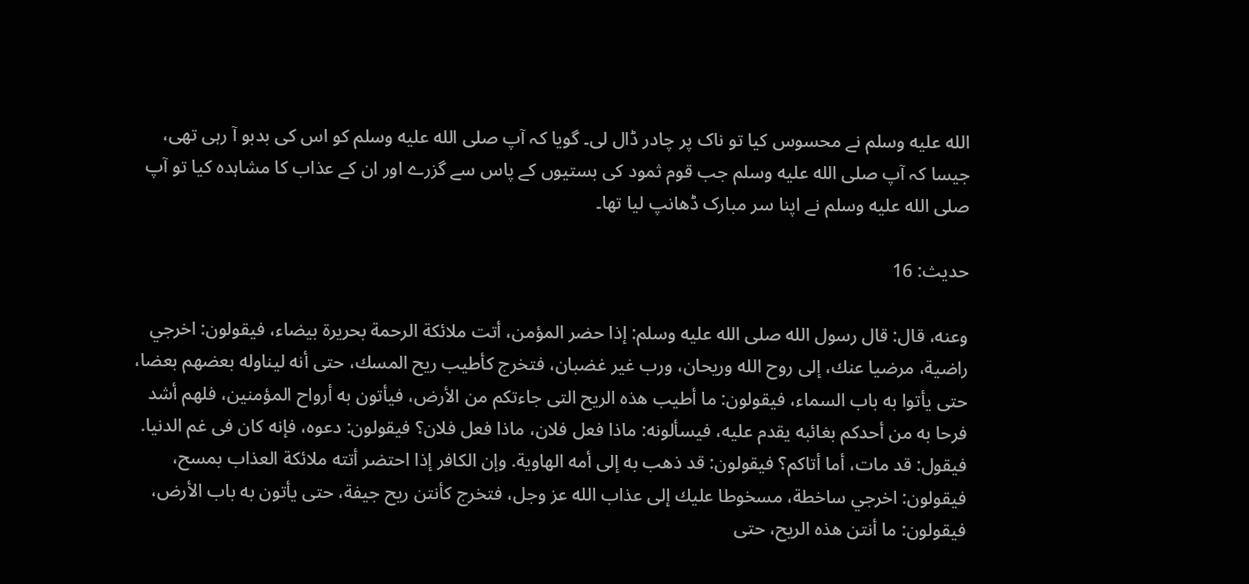الله عليه وسلم نے محسوس کیا تو ناک پر چادر ڈال لی۔ گویا کہ آپ صلى الله عليه وسلم کو اس کی بدبو آ رہی تھی، جیسا کہ آپ صلى الله عليه وسلم جب قوم ثمود کی بستیوں کے پاس سے گزرے اور ان کے عذاب کا مشاہدہ کیا تو آپ صلى الله عليه وسلم نے اپنا سر مبارک ڈھانپ لیا تھا۔

حدیث: 16

وعنه، قال: قال رسول الله صلى الله عليه وسلم: إذا حضر المؤمن، أتت ملائكة الرحمة بحريرة بيضاء، فيقولون: اخرجي راضية، مرضيا عنك، إلى روح الله وريحان، ورب غير غضبان، فتخرج كأطيب ريح المسك، حتى أنه ليناوله بعضهم بعضا، حتى يأتوا به باب السماء، فيقولون: ما أطيب هذه الريح التى جاءتكم من الأرض، فيأتون به أرواح المؤمنين، فلهم أشد فرحا به من أحدكم بغائبه يقدم عليه، فيسألونه: ماذا فعل فلان، ماذا فعل فلان؟ فيقولون: دعوه، فإنه كان فى غم الدنيا. فيقول: قد مات، أما أتاكم؟ فيقولون: قد ذهب به إلى أمه الهاوية. وإن الكافر إذا احتضر أتته ملائكة العذاب بمسح، فيقولون: اخرجي ساخطة، مسخوطا عليك إلى عذاب الله عز وجل، فتخرج كأنتن ريح جيفة، حتى يأتون به باب الأرض، فيقولون: ما أنتن هذه الريح، حتى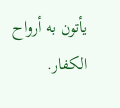يأتون به أرواح الكفار.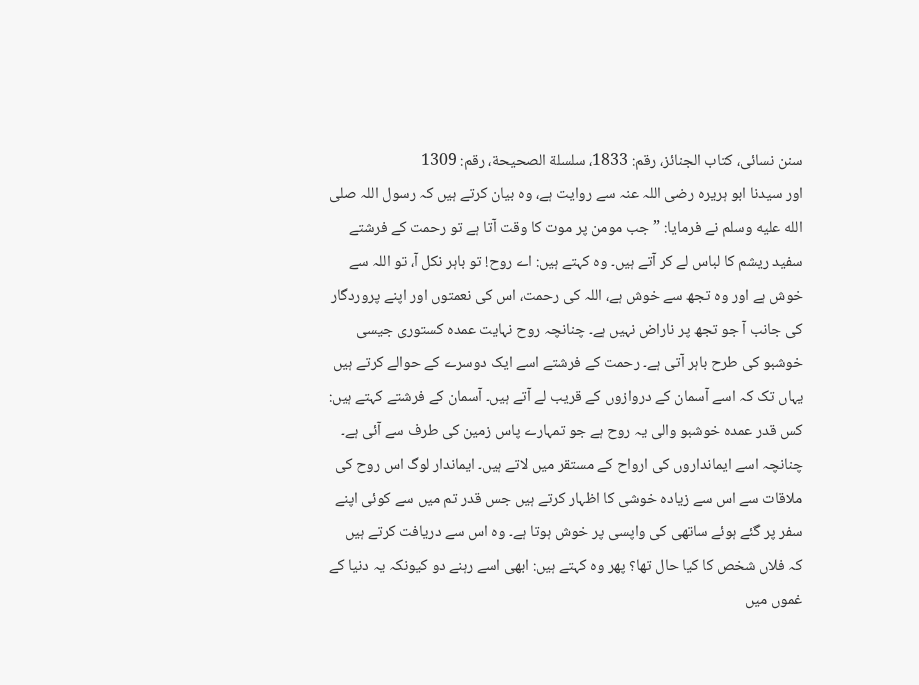سنن نسائی، کتاب الجنائز، رقم: 1833، سلسلة الصحيحة، رقم: 1309
اور سیدنا ابو ہریرہ رضی اللہ عنہ سے روایت ہے، وہ بیان کرتے ہیں کہ رسول اللہ صلى الله عليه وسلم نے فرمایا: ”جب مومن پر موت کا وقت آتا ہے تو رحمت کے فرشتے سفید ریشم کا لباس لے کر آتے ہیں۔ وہ کہتے ہیں: اے روح! تو باہر نکل آ، تو اللہ سے خوش ہے اور وہ تجھ سے خوش ہے، اللہ کی رحمت، اس کی نعمتوں اور اپنے پروردگار کی جانب آ جو تجھ پر ناراض نہیں ہے۔ چنانچہ روح نہایت عمدہ کستوری جیسی خوشبو کی طرح باہر آتی ہے۔ رحمت کے فرشتے اسے ایک دوسرے کے حوالے کرتے ہیں یہاں تک کہ اسے آسمان کے دروازوں کے قریب لے آتے ہیں۔ آسمان کے فرشتے کہتے ہیں: کس قدر عمدہ خوشبو والی یہ روح ہے جو تمہارے پاس زمین کی طرف سے آئی ہے۔ چنانچہ اسے ایمانداروں کی ارواح کے مستقر میں لاتے ہیں۔ ایماندار لوگ اس روح کی ملاقات سے اس سے زیادہ خوشی کا اظہار کرتے ہیں جس قدر تم میں سے کوئی اپنے سفر پر گئے ہوئے ساتھی کی واپسی پر خوش ہوتا ہے۔ وہ اس سے دریافت کرتے ہیں کہ فلاں شخص کا کیا حال تھا؟ پھر وہ کہتے ہیں: ابھی اسے رہنے دو کیونکہ یہ دنیا کے غموں میں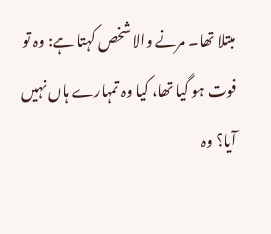مبتلا تھا۔ مرنے والا شخص کہتا ہے: وہ تو فوت ہو گیا تھا، کیا وہ تمہارے ہاں نہیں آیا؟ وہ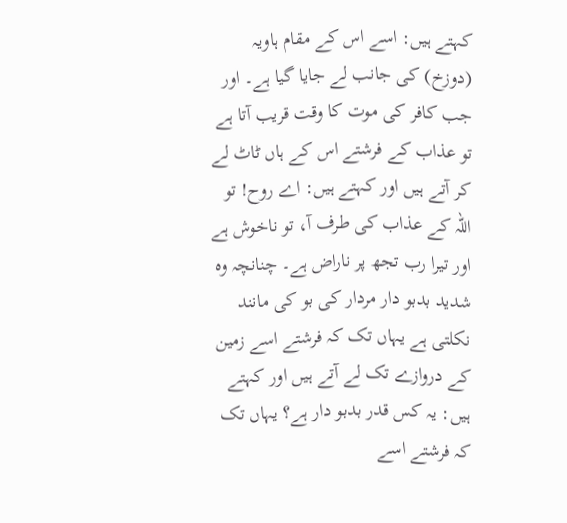کہتے ہیں: اسے اس کے مقام ہاویہ (دوزخ) کی جانب لے جایا گیا ہے۔ اور جب کافر کی موت کا وقت قریب آتا ہے تو عذاب کے فرشتے اس کے ہاں ٹاٹ لے کر آتے ہیں اور کہتے ہیں: اے روح! تو اللہ کے عذاب کی طرف آ، تو ناخوش ہے اور تیرا رب تجھ پر ناراض ہے۔ چنانچہ وہ شدید بدبو دار مردار کی بو کی مانند نکلتی ہے یہاں تک کہ فرشتے اسے زمین کے دروازے تک لے آتے ہیں اور کہتے ہیں: یہ کس قدر بدبو دار ہے؟ یہاں تک کہ فرشتے اسے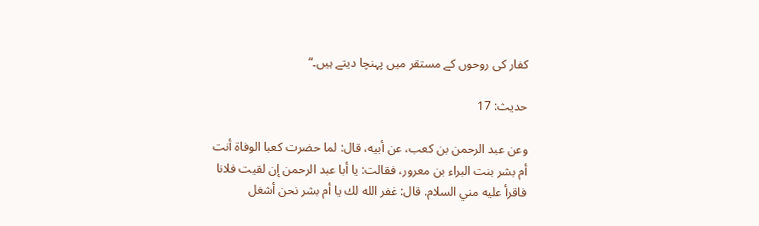کفار کی روحوں کے مستقر میں پہنچا دیتے ہیں۔“

حدیث: 17

وعن عبد الرحمن بن كعب، عن أبيه، قال: لما حضرت كعبا الوفاة أنت أم بشر بنت البراء بن معرور، فقالت: يا أبا عبد الرحمن إن لقيت فلانا فاقرأ عليه مني السلام. قال: غفر الله لك يا أم بشر نحن أشغل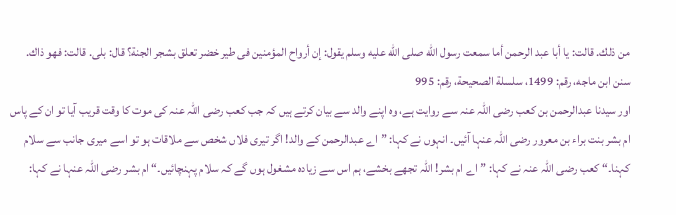من ذلك. قالت: يا أبا عبد الرحمن أما سمعت رسول الله صلى الله عليه وسلم يقول: إن أرواح المؤمنين فى طير خضر تعلق بشجر الجنة؟ قال: بلى. قالت: فهو ذاك.
سنن ابن ماجه، رقم: 1499، سلسلة الصحيحة، رقم: 995
اور سیدنا عبدالرحمن بن کعب رضی اللہ عنہ سے روایت ہے، وہ اپنے والد سے بیان کرتے ہیں کہ جب کعب رضی اللہ عنہ کی موت کا وقت قریب آیا تو ان کے پاس ام بشر بنت براء بن معرور رضی اللہ عنہا آئیں۔ انہوں نے کہا: ”اے عبدالرحمن کے والد! اگر تیری فلاں شخص سے ملاقات ہو تو اسے میری جانب سے سلام کہنا۔“ کعب رضی اللہ عنہ نے کہا: ”اے ام بشر! اللہ تجھے بخشے، ہم اس سے زیادہ مشغول ہوں گے کہ سلام پہنچائیں۔“ ام بشر رضی اللہ عنہا نے کہا: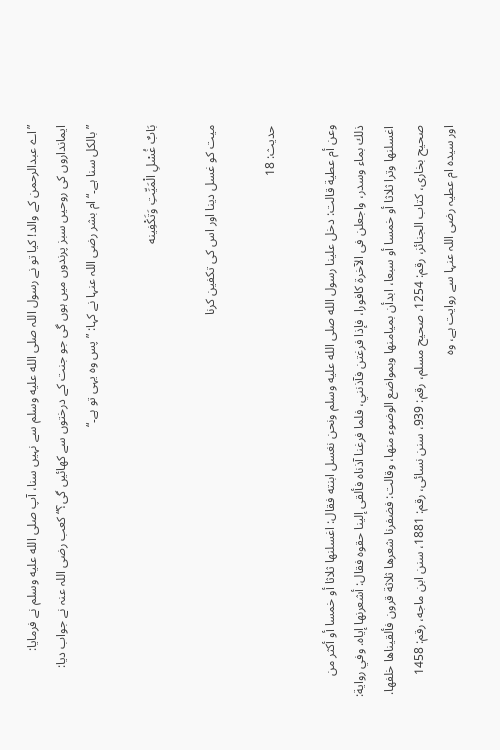”اے عبدالرحمن کے والد! کیا تو نے رسول اللہ صلى الله عليه وسلم سے نہیں سنا، آپ صلى الله عليه وسلم نے فرمایا: ایمانداروں کی روحیں سبز پرندوں میں ہوں گی جو جنت کے درختوں سے کھائیں گی؟“ کعب رضی اللہ عنہ نے جواب دیا: ”بالکل سنا ہے۔“ ام بشر رضی اللہ عنہا نے کہا: ”پس وہ یہی تو ہے۔“

بَابٌ غُسْلِ الْمَيِّتِ وَتَكْفِينه

میت کو غسل دینا اور اس کی تکفین کرنا

حدیث: 18

وعن أم عطية قالت: دخل علينا رسول الله صلى الله عليه وسلم ونحن نغسل ابنته فقال: اغسلنها ثلاثا أو خمسا أو أكثر من ذلك بماء وسدر، واجعلن فى الآخرة كافورا، فإذا فرغتن فآذنني، فلما فرغنا آذناه فألقى إلينا حقوه فقال: أشعرنها إياه. وفي رواية: اغسلنها وترا ثلاثا أو خمسا أو سبعا، ابدأن بميامنها وبمواضع الوضوء منها، وقالت: فضفرنا شعرها ثلاثة قرون فألقيناها خلفها.
صحیح بخاری، کتاب الجنائز، رقم: 1254، صحیح مسلم، رقم: 939، سنن نسائی، رقم: 1881، سنن ابن ماجه، رقم: 1458
اور سیدہ ام عطیہ رضی اللہ عنہا سے روایت ہے، وہ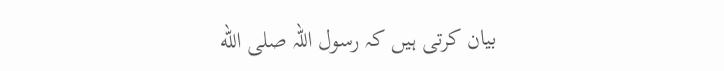بیان کرتی ہیں کہ رسول اللہ صلى الله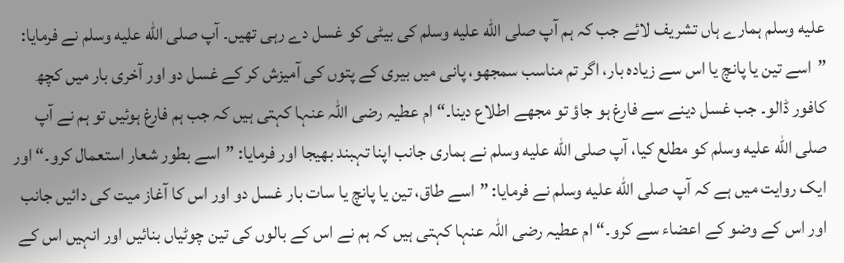عليه وسلم ہمارے ہاں تشریف لائے جب کہ ہم آپ صلى الله عليه وسلم کی بیٹی کو غسل دے رہی تھیں۔ آپ صلى الله عليه وسلم نے فرمایا: ”اسے تین یا پانچ یا اس سے زیادہ بار، اگر تم مناسب سمجھو، پانی میں بیری کے پتوں کی آمیزش کر کے غسل دو اور آخری بار میں کچھ کافور ڈالو۔ جب غسل دینے سے فارغ ہو جاؤ تو مجھے اطلاع دینا۔“ ام عطیہ رضی اللہ عنہا کہتی ہیں کہ جب ہم فارغ ہوئیں تو ہم نے آپ صلى الله عليه وسلم کو مطلع کیا، آپ صلى الله عليه وسلم نے ہماری جانب اپنا تہبند بھیجا اور فرمایا: ”اسے بطور شعار استعمال کرو۔“ اور ایک روایت میں ہے کہ آپ صلى الله عليه وسلم نے فرمایا: ”اسے طاق، تین یا پانچ یا سات بار غسل دو اور اس کا آغاز میت کی دائیں جانب اور اس کے وضو کے اعضاء سے کرو۔“ ام عطیہ رضی اللہ عنہا کہتی ہیں کہ ہم نے اس کے بالوں کی تین چوٹیاں بنائیں اور انہیں اس کے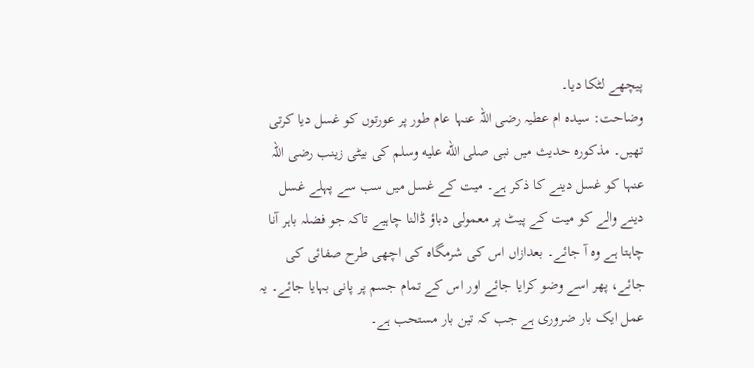پیچھے لٹکا دیا۔
وضاحت: سیدہ ام عطیہ رضی اللہ عنہا عام طور پر عورتوں کو غسل دیا کرتی تھیں۔ مذکورہ حدیث میں نبی صلى الله عليه وسلم کی بیٹی زینب رضی اللہ عنہا کو غسل دینے کا ذکر ہے۔ میت کے غسل میں سب سے پہلے غسل دینے والے کو میت کے پیٹ پر معمولی دباؤ ڈالنا چاہیے تاکہ جو فضلہ باہر آنا چاہتا ہے وہ آ جائے۔ بعدازاں اس کی شرمگاہ کی اچھی طرح صفائی کی جائے، پھر اسے وضو کرایا جائے اور اس کے تمام جسم پر پانی بہایا جائے۔ یہ عمل ایک بار ضروری ہے جب کہ تین بار مستحب ہے۔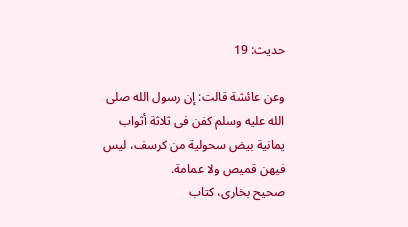حدیث: 19

وعن عائشة قالت: إن رسول الله صلى الله عليه وسلم كفن فى ثلاثة أثواب يمانية بيض سحولية من كرسف، ليس فيهن قميص ولا عمامة.
صحیح بخاری، کتاب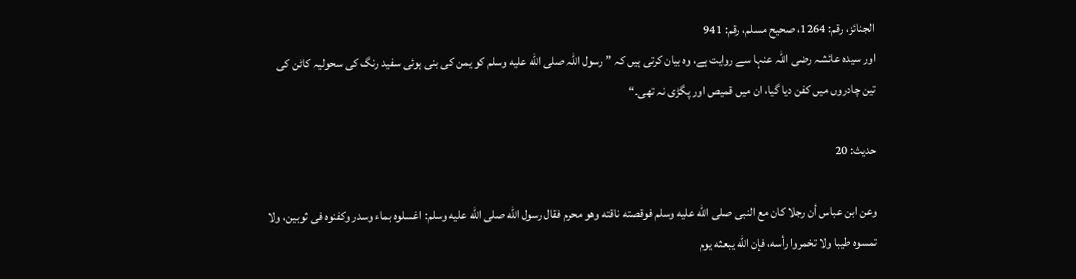الجنائز، رقم: 1264، صحیح مسلم، رقم: 941
اور سیدہ عائشہ رضی اللہ عنہا سے روایت ہے، وہ بیان کرتی ہیں کہ ”رسول اللہ صلى الله عليه وسلم کو یمن کی بنی ہوئی سفید رنگ کی سحولیہ کاٹن کی تین چادروں میں کفن دیا گیا، ان میں قمیص اور پگڑی نہ تھی۔“

حدیث: 20

وعن ابن عباس أن رجلا كان مع النبى صلى الله عليه وسلم فوقصته ناقته وهو محرم فقال رسول الله صلى الله عليه وسلم: اغسلوه بماء وسدر وكفنوه فى ثوبين، ولا تمسوه طيبا ولا تخمروا رأسه، فإن الله يبعثه يوم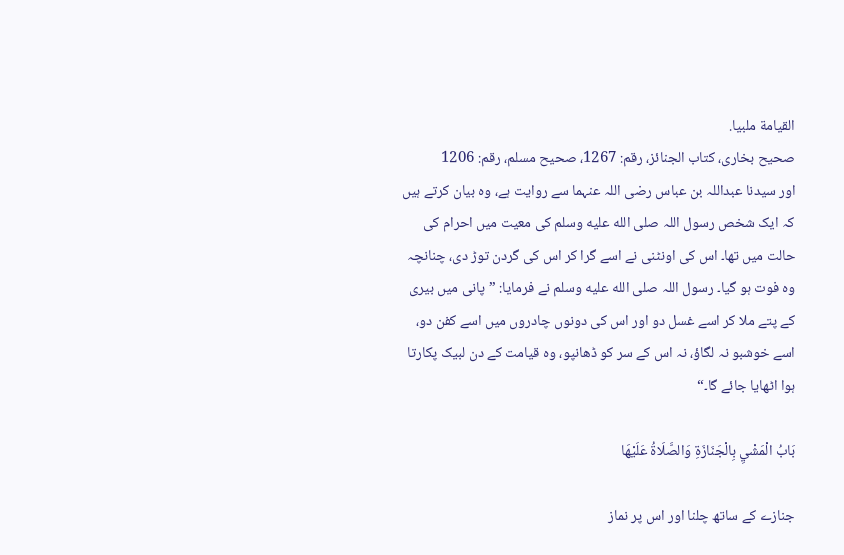القيامة ملبيا.
صحیح بخاری، کتاب الجنائز، رقم: 1267، صحیح مسلم، رقم: 1206
اور سیدنا عبداللہ بن عباس رضی اللہ عنہما سے روایت ہے، وہ بیان کرتے ہیں کہ ایک شخص رسول اللہ صلى الله عليه وسلم کی معیت میں احرام کی حالت میں تھا۔ اس کی اونٹنی نے اسے گرا کر اس کی گردن توڑ دی، چنانچہ وہ فوت ہو گیا۔ رسول اللہ صلى الله عليه وسلم نے فرمایا: ”پانی میں بیری کے پتے ملا کر اسے غسل دو اور اس کی دونوں چادروں میں اسے کفن دو، اسے خوشبو نہ لگاؤ، نہ اس کے سر کو ڈھانپو، وہ قیامت کے دن لبیک پکارتا ہوا اٹھایا جائے گا۔“

بَابُ الْمَشْيِ بِالْجَنَازَةِ وَالصَّلَاةُ عَلَيْهَا

جنازے کے ساتھ چلنا اور اس پر نماز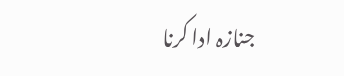جنازہ ادا کرنا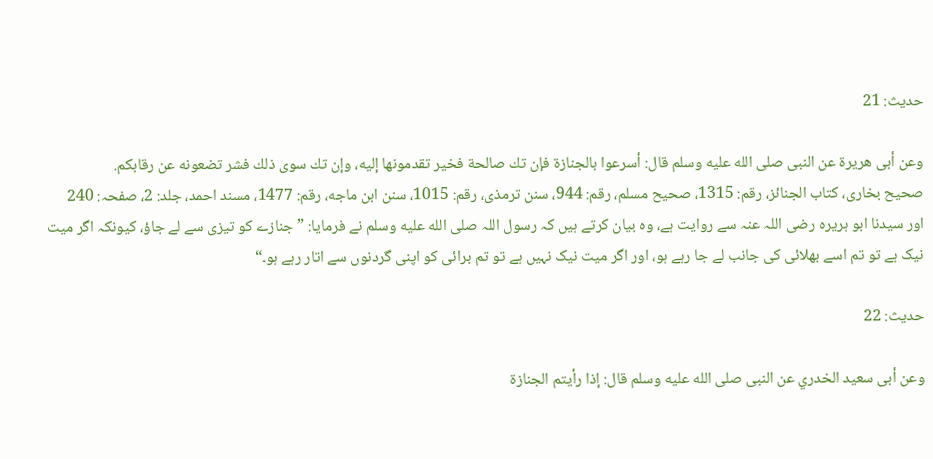حدیث: 21

وعن أبى هريرة عن النبى صلى الله عليه وسلم قال: أسرعوا بالجنازة فإن تك صالحة فخير تقدمونها إليه، وإن تك سوى ذلك فشر تضعونه عن رقابكم.
صحیح بخاری، کتاب الجنائز، رقم: 1315، صحیح مسلم، رقم: 944، سنن ترمذی، رقم: 1015، سنن ابن ماجه، رقم: 1477، مسند احمد، جلد: 2، صفحہ: 240
اور سیدنا ابو ہریرہ رضی اللہ عنہ سے روایت ہے، وہ بیان کرتے ہیں کہ رسول اللہ صلى الله عليه وسلم نے فرمایا: ”جنازے کو تیزی سے لے جاؤ، کیونکہ اگر میت نیک ہے تو تم اسے بھلائی کی جانب لے جا رہے ہو، اور اگر میت نیک نہیں ہے تو تم برائی کو اپنی گردنوں سے اتار رہے ہو۔“

حدیث: 22

وعن أبى سعيد الخدري عن النبى صلى الله عليه وسلم قال: إذا رأيتم الجنازة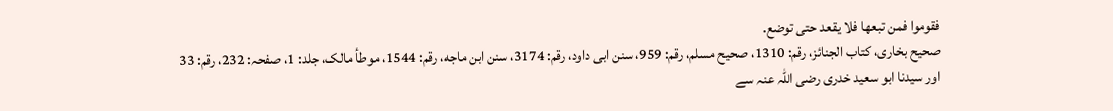فقوموا فمن تبعها فلا يقعد حتى توضع.
صحیح بخاری، کتاب الجنائز، رقم: 1310، صحیح مسلم، رقم: 959، سنن ابی داود، رقم: 3174، سنن ابن ماجه، رقم: 1544، موطأ مالک، جلد: 1، صفحہ: 232، رقم: 33
اور سیدنا ابو سعید خدری رضی اللہ عنہ سے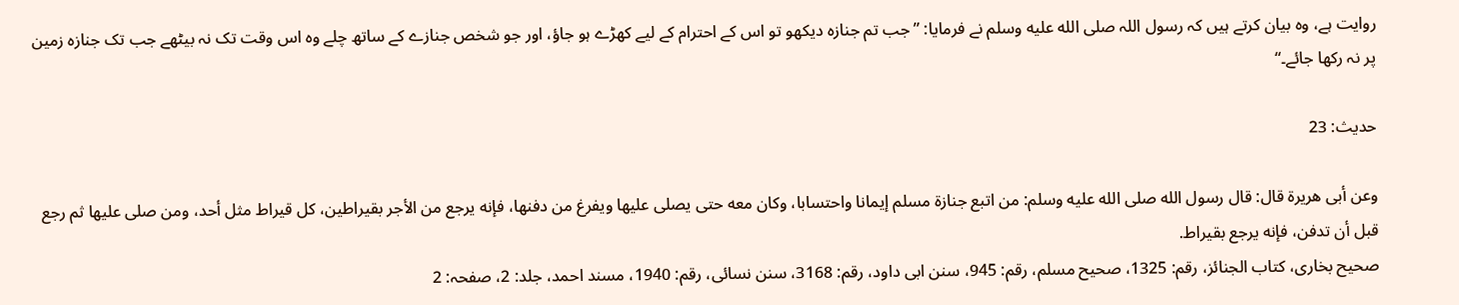روایت ہے، وہ بیان کرتے ہیں کہ رسول اللہ صلى الله عليه وسلم نے فرمایا: ”جب تم جنازہ دیکھو تو اس کے احترام کے لیے کھڑے ہو جاؤ، اور جو شخص جنازے کے ساتھ چلے وہ اس وقت تک نہ بیٹھے جب تک جنازہ زمین پر نہ رکھا جائے۔“

حدیث: 23

وعن أبى هريرة قال: قال رسول الله صلى الله عليه وسلم: من اتبع جنازة مسلم إيمانا واحتسابا، وكان معه حتى يصلى عليها ويفرغ من دفنها، فإنه يرجع من الأجر بقيراطين، كل قيراط مثل أحد، ومن صلى عليها ثم رجع قبل أن تدفن، فإنه يرجع بقيراط.
صحیح بخاری، کتاب الجنائز، رقم: 1325، صحیح مسلم، رقم: 945، سنن ابی داود، رقم: 3168، سنن نسائی، رقم: 1940، مسند احمد، جلد: 2، صفحہ: 2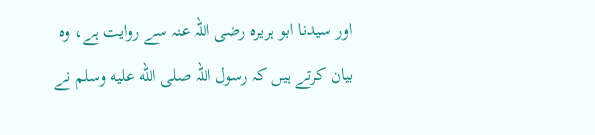اور سیدنا ابو ہریرہ رضی اللہ عنہ سے روایت ہے، وہ بیان کرتے ہیں کہ رسول اللہ صلى الله عليه وسلم نے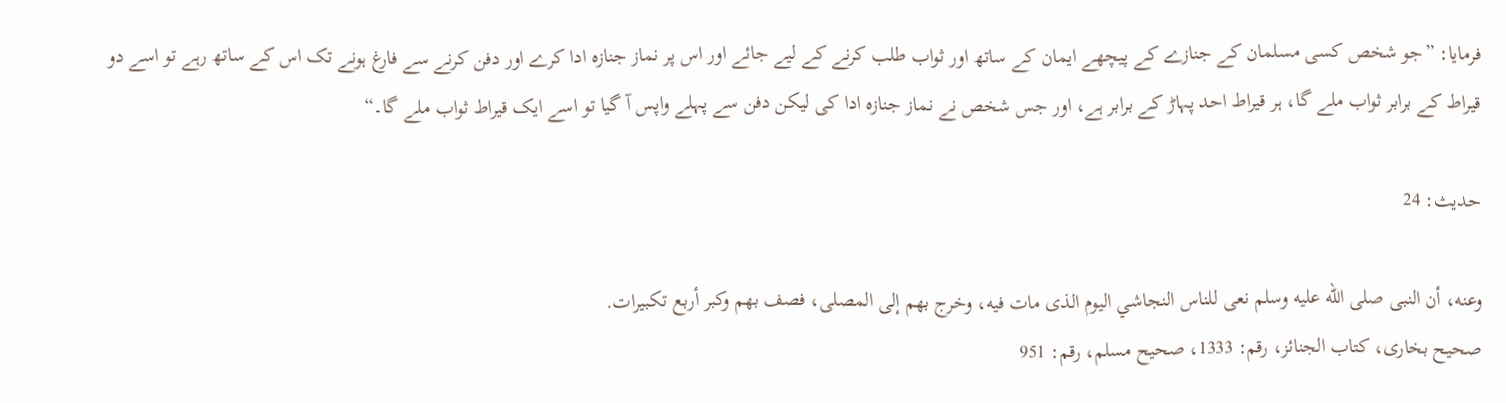فرمایا: ”جو شخص کسی مسلمان کے جنازے کے پیچھے ایمان کے ساتھ اور ثواب طلب کرنے کے لیے جائے اور اس پر نماز جنازہ ادا کرے اور دفن کرنے سے فارغ ہونے تک اس کے ساتھ رہے تو اسے دو قیراط کے برابر ثواب ملے گا، ہر قیراط احد پہاڑ کے برابر ہے، اور جس شخص نے نماز جنازہ ادا کی لیکن دفن سے پہلے واپس آ گیا تو اسے ایک قیراط ثواب ملے گا۔“

حدیث: 24

وعنه، أن النبى صلى الله عليه وسلم نعى للناس النجاشي اليوم الذى مات فيه، وخرج بهم إلى المصلى، فصف بهم وكبر أربع تكبيرات.
صحیح بخاری، کتاب الجنائز، رقم: 1333، صحیح مسلم، رقم: 951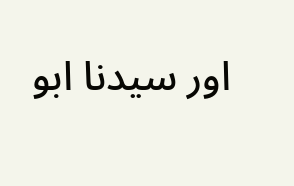اور سیدنا ابو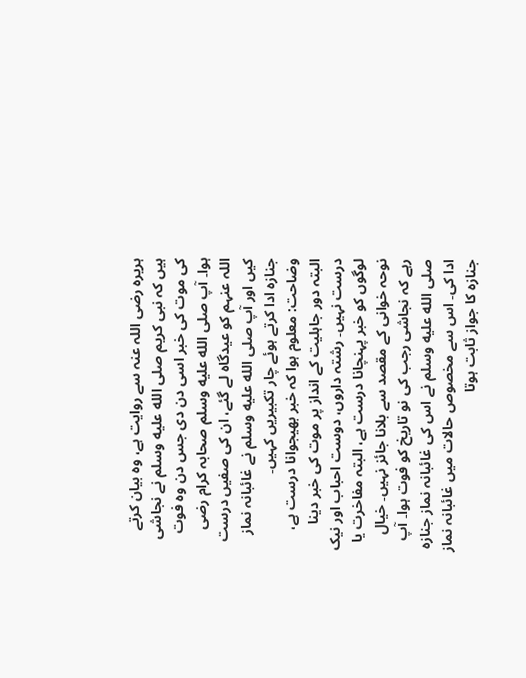ہریرہ رضی اللہ عنہ سے روایت ہے، وہ بیان کرتے ہیں کہ نبی کریم صلى الله عليه وسلم نے نجاشی کی موت کی خبر اسی دن دی جس دن وہ فوت ہوا۔ آپ صلى الله عليه وسلم صحابہ کرام رضی اللہ عنہم کو عیدگاہ لے گئے، ان کی صفیں درست کیں اور آپ صلى الله عليه وسلم نے غائبانہ نماز جنازہ ادا کرتے ہوئے چار تکبیریں کہیں۔
وضاحت: معلوم ہوا کہ خبر بھیجوانا درست ہے، البتہ دور جاہلیت کے انداز پر موت کی خبر دینا درست نہیں۔ رشتہ داروں، دوست احباب اور نیک لوگوں کو خبر پہنچانا درست ہے، البتہ مفاخرت یا نوحہ خوانی کے مقصد سے بلانا جائز نہیں۔ خیال رہے کہ نجاشی رجب کی نو تاریخ کو فوت ہوا۔ آپ صلى الله عليه وسلم نے اس کی غائبانہ نماز جنازہ ادا کی۔ اس سے مخصوص حالات میں غائبانہ نماز جنازہ کا جواز ثابت ہوتا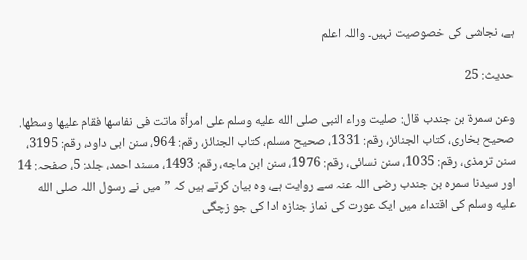ہے، نجاشی کی خصوصیت نہیں۔ واللہ اعلم

حدیث: 25

وعن سمرة بن جندب قال: صليت وراء النبى صلى الله عليه وسلم على امرأة ماتت فى نفاسها فقام عليها وسطها.
صحیح بخاری، کتاب الجنائز، رقم: 1331، صحیح مسلم، کتاب الجنائز، رقم: 964، سنن ابی داود، رقم: 3195، سنن ترمذی، رقم: 1035، سنن نسائی، رقم: 1976، سنن ابن ماجه، رقم: 1493، مسند احمد، جلد: 5، صفحہ: 14
اور سیدنا سمرہ بن جندب رضی اللہ عنہ سے روایت ہے، وہ بیان کرتے ہیں کہ ”میں نے رسول اللہ صلى الله عليه وسلم کی اقتداء میں ایک عورت کی نماز جنازہ ادا کی جو زچگی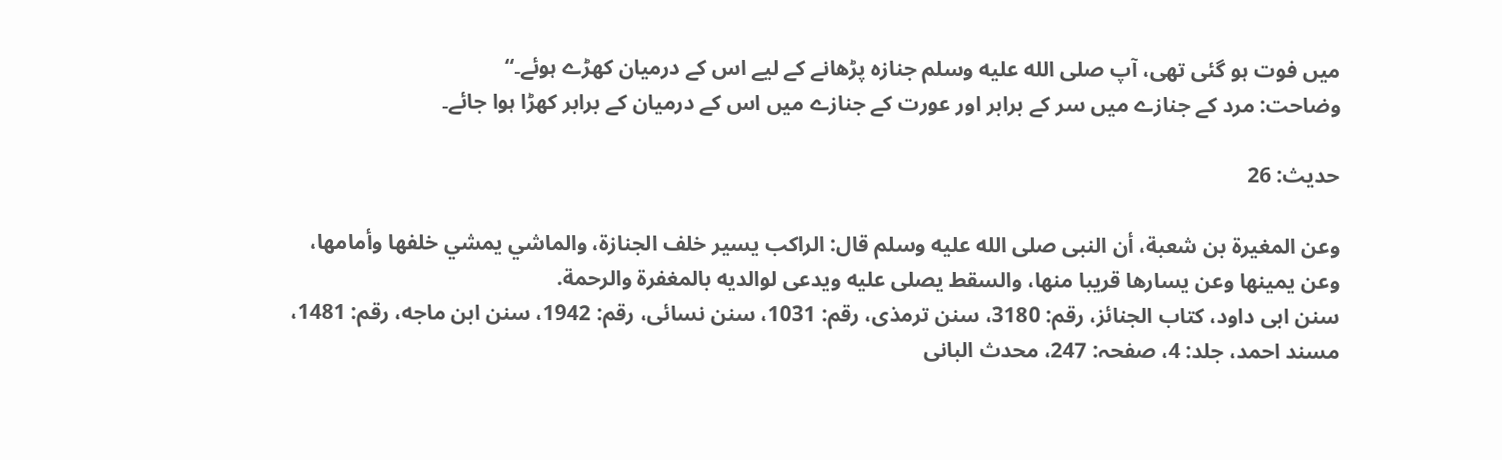میں فوت ہو گئی تھی، آپ صلى الله عليه وسلم جنازہ پڑھانے کے لیے اس کے درمیان کھڑے ہوئے۔“
وضاحت: مرد کے جنازے میں سر کے برابر اور عورت کے جنازے میں اس کے درمیان کے برابر کھڑا ہوا جائے۔

حدیث: 26

وعن المغيرة بن شعبة، أن النبى صلى الله عليه وسلم قال: الراكب يسير خلف الجنازة، والماشي يمشي خلفها وأمامها، وعن يمينها وعن يسارها قريبا منها، والسقط يصلى عليه ويدعى لوالديه بالمغفرة والرحمة.
سنن ابی داود، کتاب الجنائز، رقم: 3180، سنن ترمذی، رقم: 1031، سنن نسائی، رقم: 1942، سنن ابن ماجه، رقم: 1481، مسند احمد، جلد: 4، صفحہ: 247، محدث البانی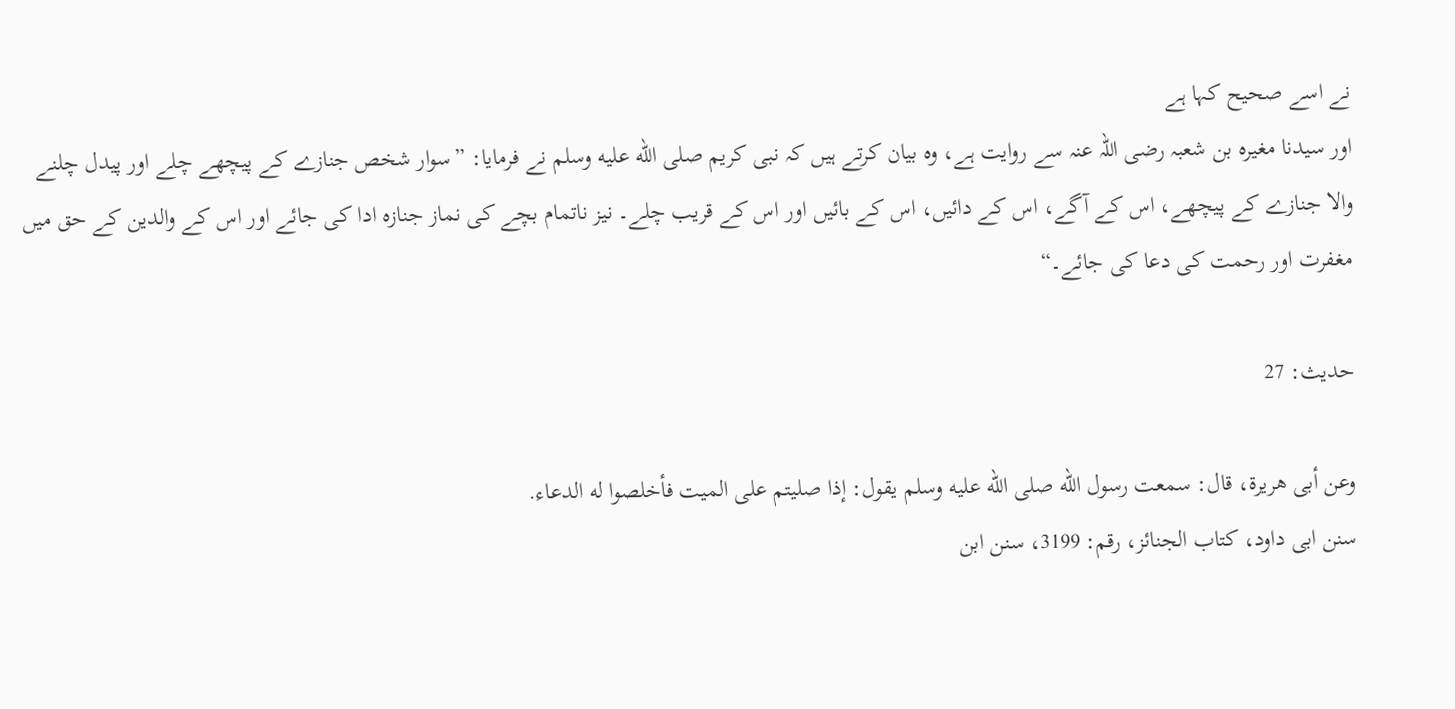نے اسے صحیح کہا ہے
اور سیدنا مغیرہ بن شعبہ رضی اللہ عنہ سے روایت ہے، وہ بیان کرتے ہیں کہ نبی کریم صلى الله عليه وسلم نے فرمایا: ”سوار شخص جنازے کے پیچھے چلے اور پیدل چلنے والا جنازے کے پیچھے، اس کے آگے، اس کے دائیں، اس کے بائیں اور اس کے قریب چلے۔ نیز ناتمام بچے کی نماز جنازہ ادا کی جائے اور اس کے والدین کے حق میں مغفرت اور رحمت کی دعا کی جائے۔“

حدیث: 27

وعن أبى هريرة، قال: سمعت رسول الله صلى الله عليه وسلم يقول: إذا صليتم على الميت فأخلصوا له الدعاء.
سنن ابی داود، کتاب الجنائز، رقم: 3199، سنن ابن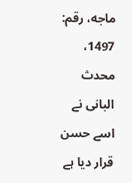ماجه، رقم: 1497، محدث البانی نے اسے حسن قرار دیا ہے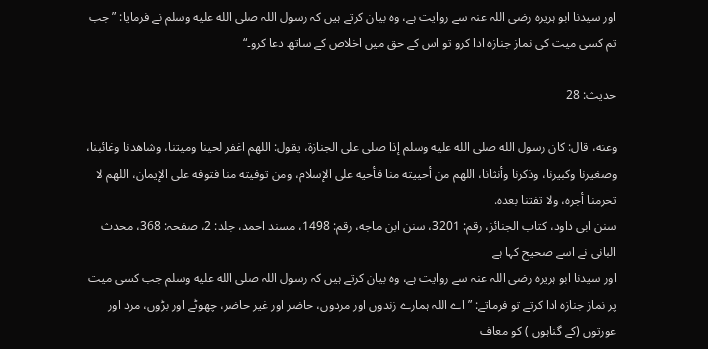اور سیدنا ابو ہریرہ رضی اللہ عنہ سے روایت ہے، وہ بیان کرتے ہیں کہ رسول اللہ صلى الله عليه وسلم نے فرمایا: ”جب تم کسی میت کی نماز جنازہ ادا کرو تو اس کے حق میں اخلاص کے ساتھ دعا کرو۔“

حدیث: 28

وعنه، قال: كان رسول الله صلى الله عليه وسلم إذا صلى على الجنازة، يقول: اللهم اغفر لحينا وميتنا، وشاهدنا وغائبنا، وصغيرنا وكبيرنا، وذكرنا وأنثانا، اللهم من أحييته منا فأحيه على الإسلام، ومن توفيته منا فتوفه على الإيمان، اللهم لا تحرمنا أجره، ولا تفتنا بعده.
سنن ابی داود، کتاب الجنائز، رقم: 3201، سنن ابن ماجه، رقم: 1498، مسند احمد، جلد: 2، صفحہ: 368، محدث البانی نے اسے صحیح کہا ہے
اور سیدنا ابو ہریرہ رضی اللہ عنہ سے روایت ہے، وہ بیان کرتے ہیں کہ رسول اللہ صلى الله عليه وسلم جب کسی میت پر نماز جنازہ ادا کرتے تو فرماتے: ” اے اللہ ہمارے زندوں اور مردوں، حاضر اور غیر حاضر، چھوٹے اور بڑوں، مرد اور عورتوں (کے گناہوں ) کو معاف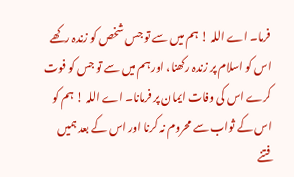فرما۔ اے اللہ ! ہم میں سے تو جس شخص کو زندہ رکھے اس کو اسلام پر زندہ رکھنا، اور ہم میں سے تو جس کو فوت کرے اس کی وفات ایمان پر فرمانا۔ اے اللہ ! ہم کو اس کے ثواب سے محروم نہ کرنا اور اس کے بعد ہمیں فتنے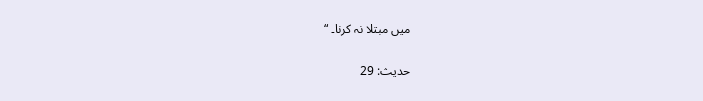میں مبتلا نہ کرنا۔ “

حدیث: 29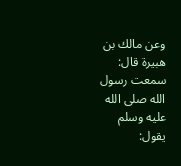وعن مالك بن هبيرة قال: سمعت رسول الله صلى الله عليه وسلم يقول: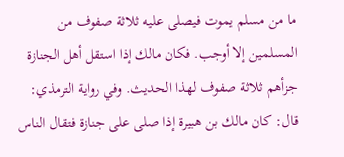ما من مسلم يموت فيصلى عليه ثلاثة صفوف من المسلمين إلا أوجب. فكان مالك إذا استقل أهل الجنازة جزأهم ثلاثة صفوف لهذا الحديث. وفي رواية الترمذي: قال: كان مالك بن هبيرة إذا صلى على جنازة فتقال الناس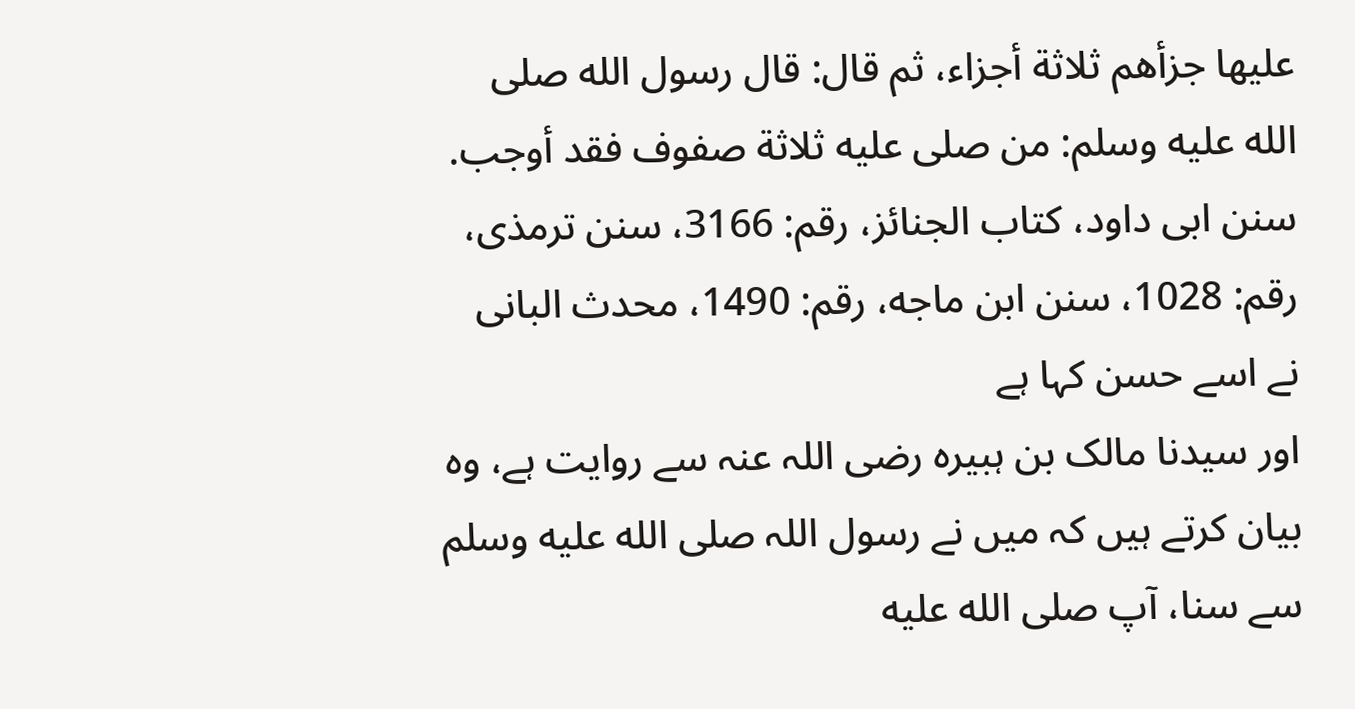عليها جزأهم ثلاثة أجزاء، ثم قال: قال رسول الله صلى الله عليه وسلم: من صلى عليه ثلاثة صفوف فقد أوجب.
سنن ابی داود، کتاب الجنائز، رقم: 3166، سنن ترمذی، رقم: 1028، سنن ابن ماجه، رقم: 1490، محدث البانی نے اسے حسن کہا ہے
اور سیدنا مالک بن ہبیرہ رضی اللہ عنہ سے روایت ہے، وہ بیان کرتے ہیں کہ میں نے رسول اللہ صلى الله عليه وسلم سے سنا، آپ صلى الله عليه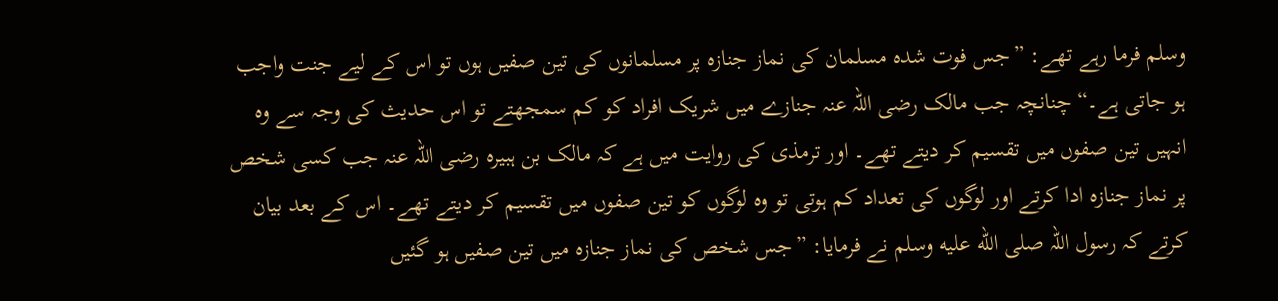وسلم فرما رہے تھے: ”جس فوت شدہ مسلمان کی نماز جنازہ پر مسلمانوں کی تین صفیں ہوں تو اس کے لیے جنت واجب ہو جاتی ہے۔“ چنانچہ جب مالک رضی اللہ عنہ جنازے میں شریک افراد کو کم سمجھتے تو اس حدیث کی وجہ سے وہ انہیں تین صفوں میں تقسیم کر دیتے تھے۔ اور ترمذی کی روایت میں ہے کہ مالک بن ہبیرہ رضی اللہ عنہ جب کسی شخص پر نماز جنازہ ادا کرتے اور لوگوں کی تعداد کم ہوتی تو وہ لوگوں کو تین صفوں میں تقسیم کر دیتے تھے۔ اس کے بعد بیان کرتے کہ رسول اللہ صلى الله عليه وسلم نے فرمایا: ”جس شخص کی نماز جنازہ میں تین صفیں ہو گئیں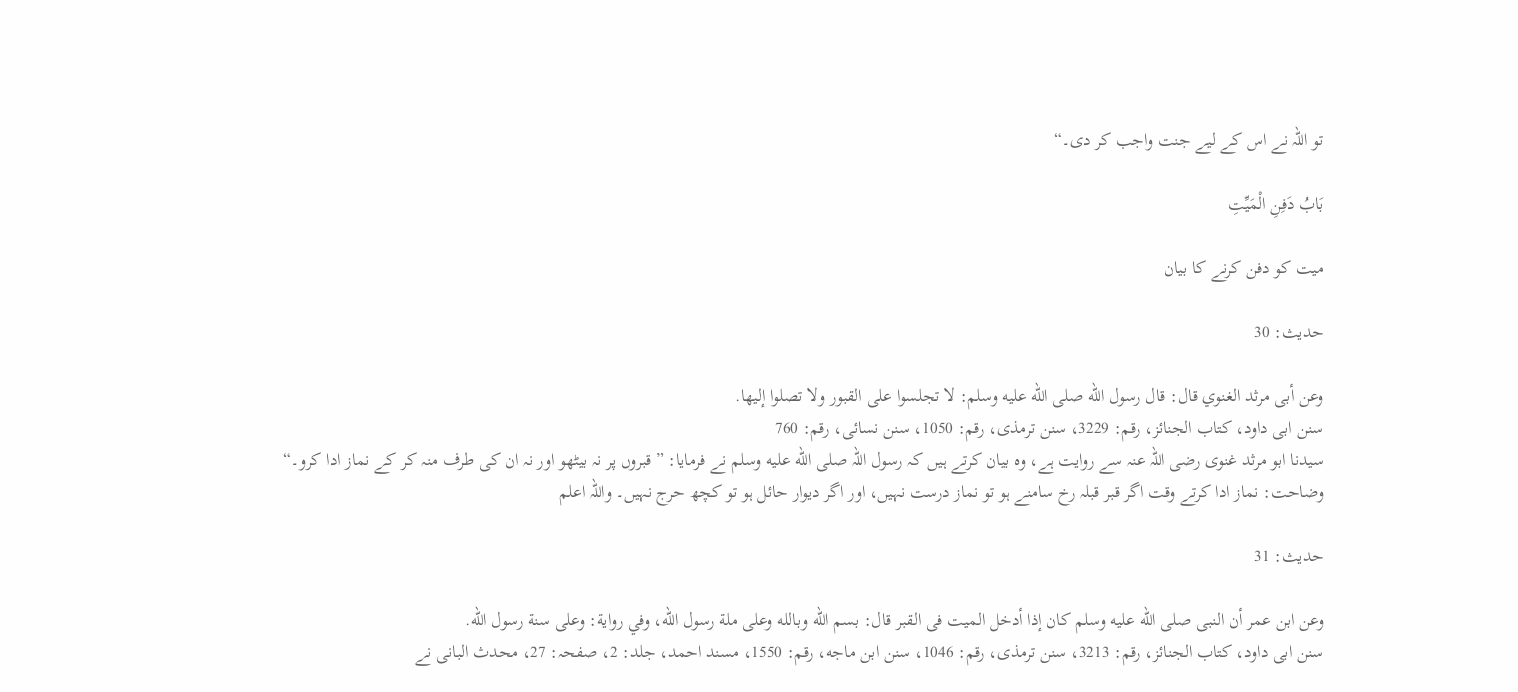تو اللہ نے اس کے لیے جنت واجب کر دی۔“

بَابُ دَفِنِ الْمَيِّتِ

میت کو دفن کرنے کا بیان

حدیث: 30

وعن أبى مرثد الغنوي قال: قال رسول الله صلى الله عليه وسلم: لا تجلسوا على القبور ولا تصلوا إليها.
سنن ابی داود، کتاب الجنائز، رقم: 3229، سنن ترمذی، رقم: 1050، سنن نسائی، رقم: 760
سیدنا ابو مرثد غنوی رضی اللہ عنہ سے روایت ہے، وہ بیان کرتے ہیں کہ رسول اللہ صلى الله عليه وسلم نے فرمایا: ”قبروں پر نہ بیٹھو اور نہ ان کی طرف منہ کر کے نماز ادا کرو۔“
وضاحت: نماز ادا کرتے وقت اگر قبر قبلہ رخ سامنے ہو تو نماز درست نہیں، اور اگر دیوار حائل ہو تو کچھ حرج نہیں۔ واللہ اعلم

حدیث: 31

وعن ابن عمر أن النبى صلى الله عليه وسلم كان إذا أدخل الميت فى القبر قال: بسم الله وبالله وعلى ملة رسول الله، وفي رواية: وعلى سنة رسول الله.
سنن ابی داود، کتاب الجنائز، رقم: 3213، سنن ترمذی، رقم: 1046، سنن ابن ماجه، رقم: 1550، مسند احمد، جلد: 2، صفحہ: 27، محدث البانی نے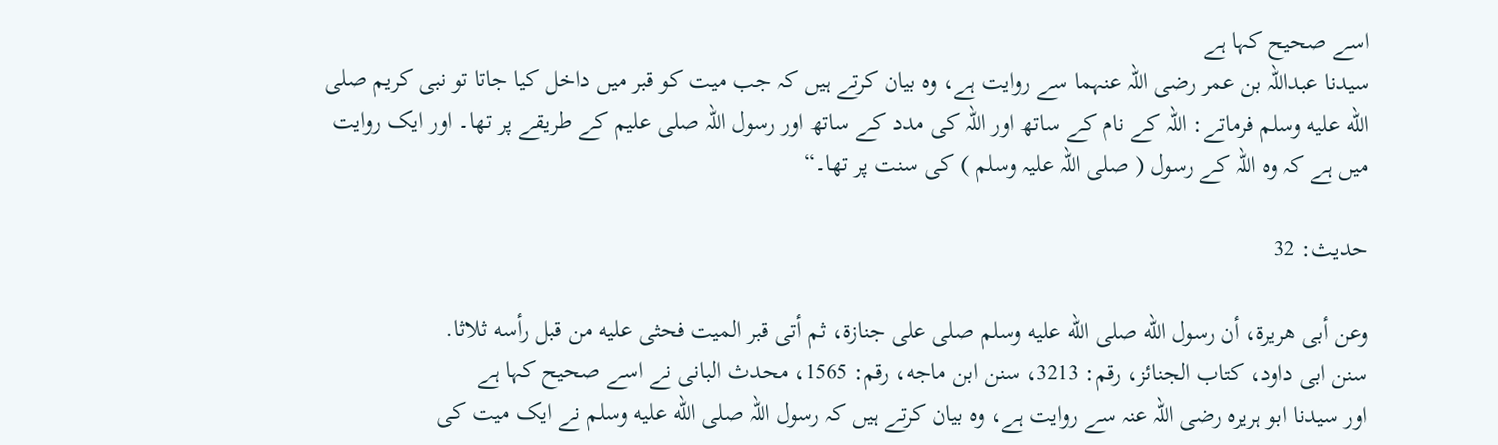اسے صحیح کہا ہے
سیدنا عبداللہ بن عمر رضی اللہ عنہما سے روایت ہے، وہ بیان کرتے ہیں کہ جب میت کو قبر میں داخل کیا جاتا تو نبی کریم صلى الله عليه وسلم فرماتے: اللہ کے نام کے ساتھ اور اللہ کی مدد کے ساتھ اور رسول اللہ صلی علیم کے طریقے پر تھا۔ اور ایک روایت میں ہے کہ وہ اللہ کے رسول ( صلی اللہ علیہ وسلم ) کی سنت پر تھا۔“

حدیث: 32

وعن أبى هريرة، أن رسول الله صلى الله عليه وسلم صلى على جنازة، ثم أتى قبر الميت فحثى عليه من قبل رأسه ثلاثا.
سنن ابی داود، کتاب الجنائز، رقم: 3213، سنن ابن ماجه، رقم: 1565، محدث البانی نے اسے صحیح کہا ہے
اور سیدنا ابو ہریرہ رضی اللہ عنہ سے روایت ہے، وہ بیان کرتے ہیں کہ رسول اللہ صلى الله عليه وسلم نے ایک میت کی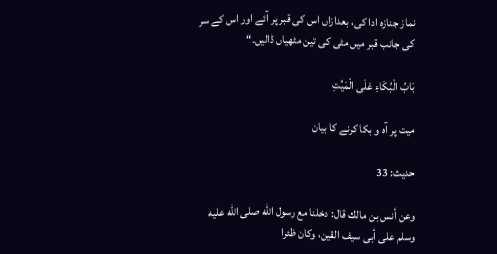نماز جنازہ ادا کی، بعدازاں اس کی قبر پر آئے اور اس کے سر کی جانب قبر میں مٹی کی تین مٹھیاں ڈالیں۔“

بَابُ الْبُكَاءِ عَلَى الْمَيِّتِ

میت پر آہ و بکا کرنے کا بیان

حدیث: 33

وعن أنس بن مالك قال: دخلنا مع رسول الله صلى الله عليه وسلم على أبى سيف القين، وكان ظئرا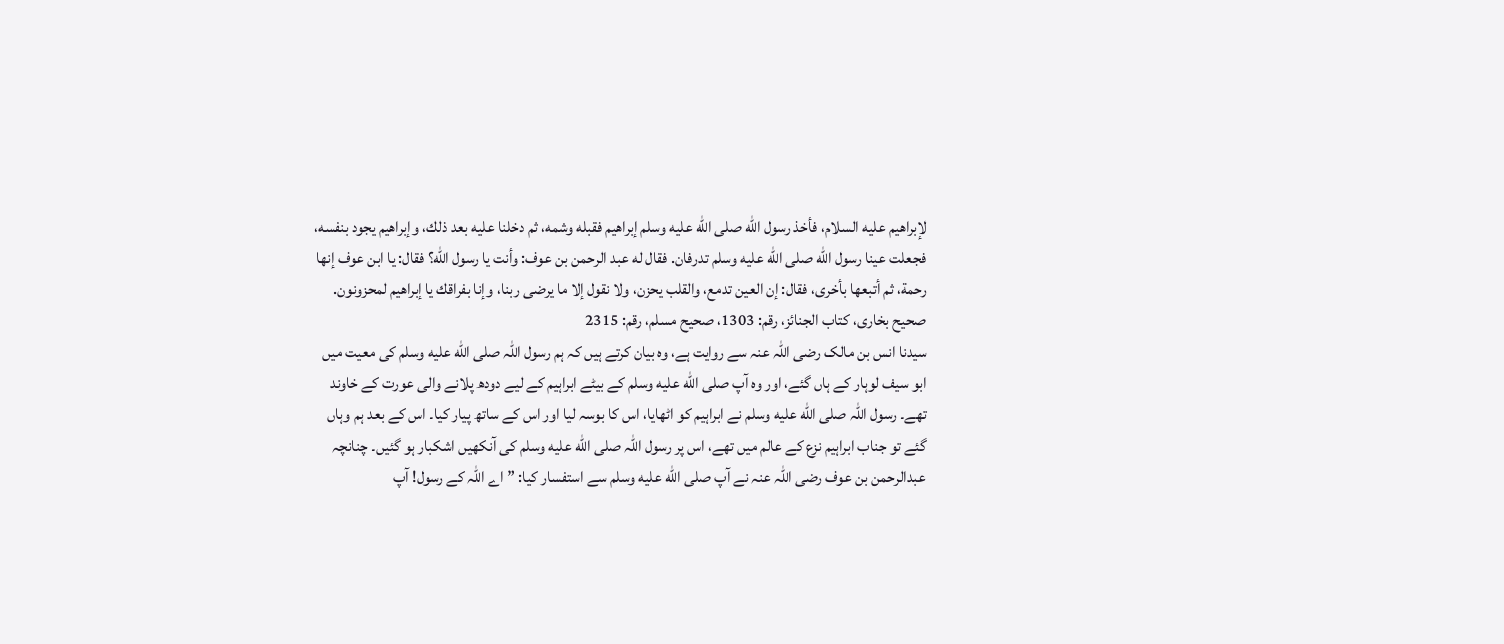لإبراهيم عليه السلام، فأخذ رسول الله صلى الله عليه وسلم إبراهيم فقبله وشمه، ثم دخلنا عليه بعد ذلك، وإبراهيم يجود بنفسه، فجعلت عينا رسول الله صلى الله عليه وسلم تدرفان. فقال له عبد الرحمن بن عوف: وأنت يا رسول الله؟ فقال: يا ابن عوف إنها رحمة، ثم أتبعها بأخرى، فقال: إن العين تدمع، والقلب يحزن، ولا نقول إلا ما يرضى ربنا، وإنا بفراقك يا إبراهيم لمحزونون.
صحیح بخاری، کتاب الجنائز، رقم: 1303، صحیح مسلم، رقم: 2315
سیدنا انس بن مالک رضی اللہ عنہ سے روایت ہے، وہ بیان کرتے ہیں کہ ہم رسول اللہ صلى الله عليه وسلم کی معیت میں ابو سیف لوہار کے ہاں گئے، اور وہ آپ صلى الله عليه وسلم کے بیٹے ابراہیم کے لیے دودھ پلانے والی عورت کے خاوند تھے۔ رسول اللہ صلى الله عليه وسلم نے ابراہیم کو اٹھایا، اس کا بوسہ لیا اور اس کے ساتھ پیار کیا۔ اس کے بعد ہم وہاں گئے تو جناب ابراہیم نزع کے عالم میں تھے، اس پر رسول اللہ صلى الله عليه وسلم کی آنکھیں اشکبار ہو گئیں۔ چنانچہ عبدالرحمن بن عوف رضی اللہ عنہ نے آپ صلى الله عليه وسلم سے استفسار کیا: ”اے اللہ کے رسول! آپ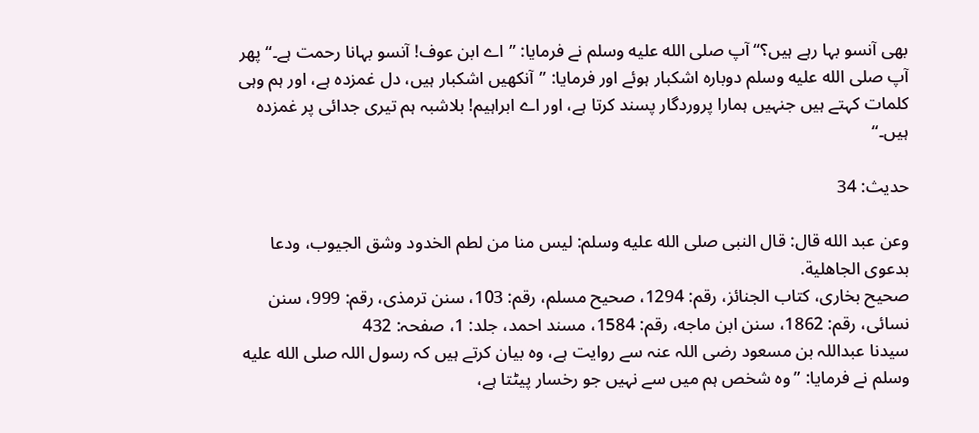بھی آنسو بہا رہے ہیں؟“ آپ صلى الله عليه وسلم نے فرمایا: ”اے ابن عوف! آنسو بہانا رحمت ہے۔“ پھر آپ صلى الله عليه وسلم دوبارہ اشکبار ہوئے اور فرمایا: ”آنکھیں اشکبار ہیں، دل غمزدہ ہے، اور ہم وہی کلمات کہتے ہیں جنہیں ہمارا پروردگار پسند کرتا ہے، اور اے ابراہیم! بلاشبہ ہم تیری جدائی پر غمزدہ ہیں۔“

حدیث: 34

وعن عبد الله قال: قال النبى صلى الله عليه وسلم: ليس منا من لطم الخدود وشق الجيوب، ودعا بدعوى الجاهلية.
صحیح بخاری، کتاب الجنائز، رقم: 1294، صحیح مسلم، رقم: 103، سنن ترمذی، رقم: 999، سنن نسائی، رقم: 1862، سنن ابن ماجه، رقم: 1584، مسند احمد، جلد: 1، صفحہ: 432
سیدنا عبداللہ بن مسعود رضی اللہ عنہ سے روایت ہے، وہ بیان کرتے ہیں کہ رسول اللہ صلى الله عليه وسلم نے فرمایا: ”وہ شخص ہم میں سے نہیں جو رخسار پیٹتا ہے،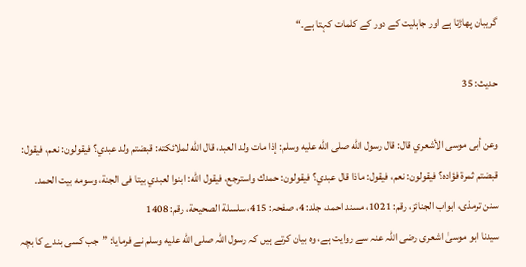گریبان پھاڑتا ہے اور جاہلیت کے دور کے کلمات کہتا ہے۔“

حدیث: 35

وعن أبى موسى الأشعري قال: قال رسول الله صلى الله عليه وسلم: إذا مات ولد العبد، قال الله لملائكته: قبضتم ولد عبدي؟ فيقولون: نعم، فيقول: قبضتم ثمرة فؤاده؟ فيقولون: نعم، فيقول: ماذا قال عبدي؟ فيقولون: حمدك واسترجع، فيقول الله: ابنوا لعبدي بيتا فى الجنة، وسومه بيت الحمد.
سنن ترمذی، ابواب الجنائز، رقم: 1021، مسند احمد، جلد: 4، صفحہ: 415، سلسلة الصحيحة، رقم: 1408
سیدنا ابو موسیٰ اشعری رضی اللہ عنہ سے روایت ہے، وہ بیان کرتے ہیں کہ رسول اللہ صلى الله عليه وسلم نے فرمایا: ”جب کسی بندے کا بچہ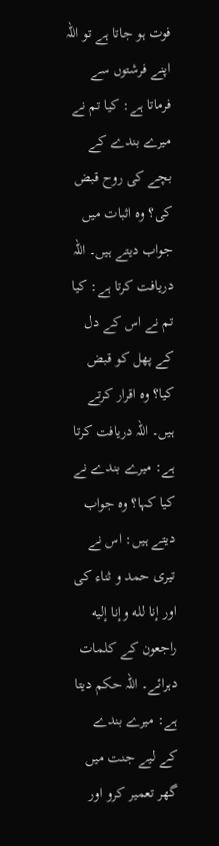فوت ہو جاتا ہے تو اللہ اپنے فرشتوں سے فرماتا ہے: کیا تم نے میرے بندے کے بچے کی روح قبض کی؟ وہ اثبات میں جواب دیتے ہیں۔ اللہ دریافت کرتا ہے: کیا تم نے اس کے دل کے پھل کو قبض کیا؟ وہ اقرار کرتے ہیں۔ اللہ دریافت کرتا ہے: میرے بندے نے کیا کہا؟ وہ جواب دیتے ہیں: اس نے تیری حمد و ثناء کی اور إنا لله وإنا إليه راجعون کے کلمات دہرائے۔ اللہ حکم دیتا ہے: میرے بندے کے لیے جنت میں گھر تعمیر کرو اور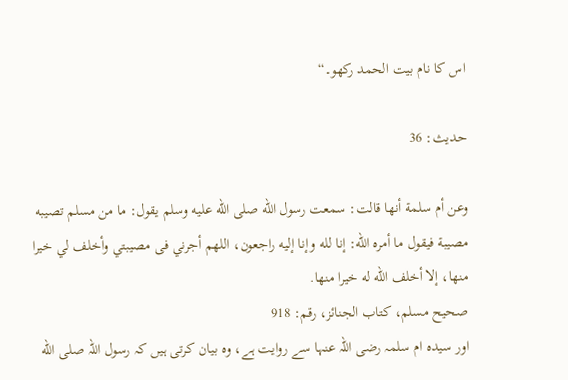اس کا نام بیت الحمد رکھو۔“

حدیث: 36

وعن أم سلمة أنها قالت: سمعت رسول الله صلى الله عليه وسلم يقول: ما من مسلم تصيبه مصيبة فيقول ما أمره الله: إنا لله وإنا إليه راجعون، اللهم أجرني فى مصيبتي وأخلف لي خيرا منها، إلا أخلف الله له خيرا منها.
صحیح مسلم، کتاب الجنائز، رقم: 918
اور سیدہ ام سلمہ رضی اللہ عنہا سے روایت ہے، وہ بیان کرتی ہیں کہ رسول اللہ صلى الله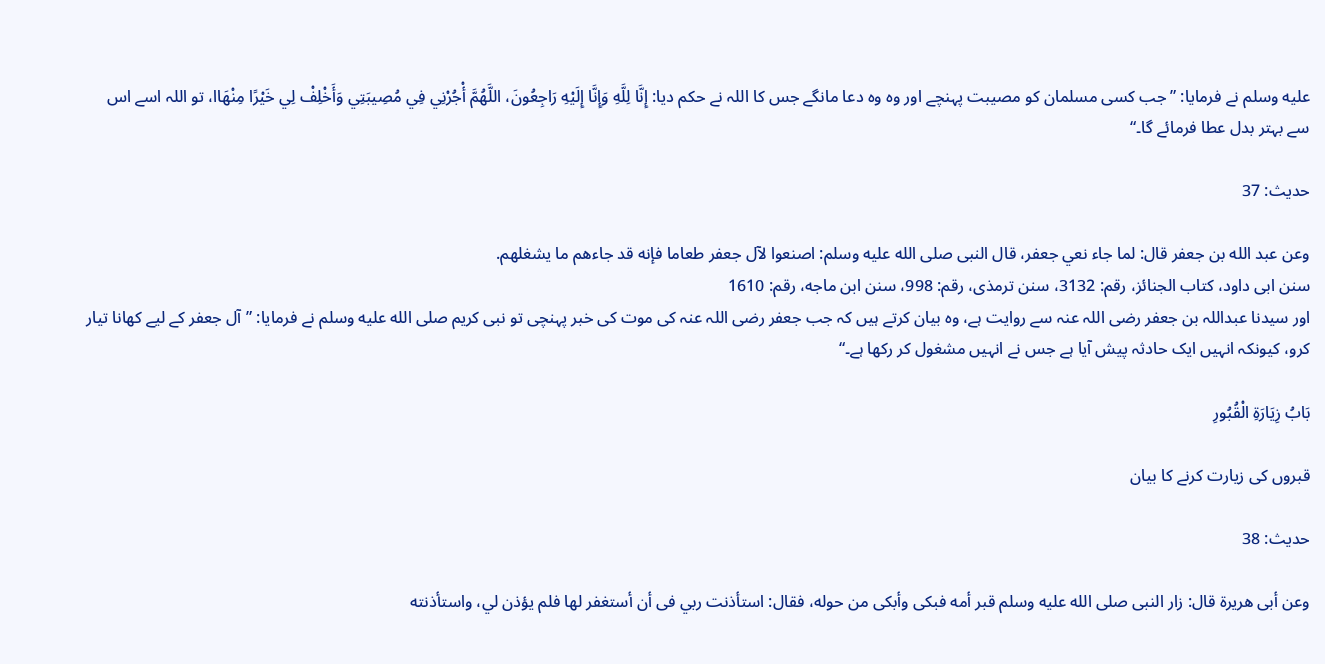عليه وسلم نے فرمایا: ”جب کسی مسلمان کو مصیبت پہنچے اور وہ وہ دعا مانگے جس کا اللہ نے حکم دیا: إِنَّا لِلَّهِ وَإِنَّا إِلَيْهِ رَاجِعُونَ، اللَّهُمَّ أْجُرْنِي فِي مُصِيبَتِي وَأَخْلِفْ لِي خَيْرًا مِنْهَاا، تو اللہ اسے اس سے بہتر بدل عطا فرمائے گا۔“

حدیث: 37

وعن عبد الله بن جعفر قال: لما جاء نعي جعفر، قال النبى صلى الله عليه وسلم: اصنعوا لآل جعفر طعاما فإنه قد جاءهم ما يشغلهم.
سنن ابی داود، کتاب الجنائز، رقم: 3132، سنن ترمذی، رقم: 998، سنن ابن ماجه، رقم: 1610
اور سیدنا عبداللہ بن جعفر رضی اللہ عنہ سے روایت ہے، وہ بیان کرتے ہیں کہ جب جعفر رضی اللہ عنہ کی موت کی خبر پہنچی تو نبی کریم صلى الله عليه وسلم نے فرمایا: ”آل جعفر کے لیے کھانا تیار کرو، کیونکہ انہیں ایک حادثہ پیش آیا ہے جس نے انہیں مشغول کر رکھا ہے۔“

بَابُ زِيَارَةِ الْقُبُورِ

قبروں کی زیارت کرنے کا بیان

حدیث: 38

وعن أبى هريرة قال: زار النبى صلى الله عليه وسلم قبر أمه فبكى وأبكى من حوله، فقال: استأذنت ربي فى أن أستغفر لها فلم يؤذن لي، واستأذنته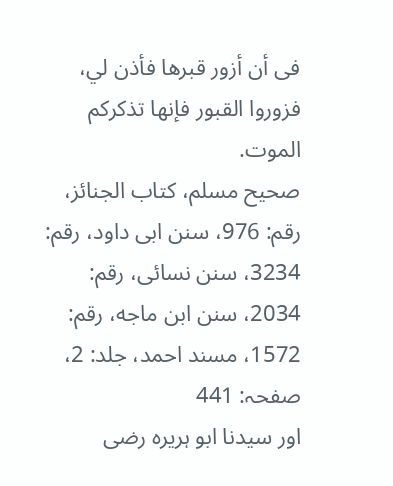فى أن أزور قبرها فأذن لي، فزوروا القبور فإنها تذكركم الموت.
صحیح مسلم، کتاب الجنائز، رقم: 976، سنن ابی داود، رقم: 3234، سنن نسائی، رقم: 2034، سنن ابن ماجه، رقم: 1572، مسند احمد، جلد: 2، صفحہ: 441
اور سیدنا ابو ہریرہ رضی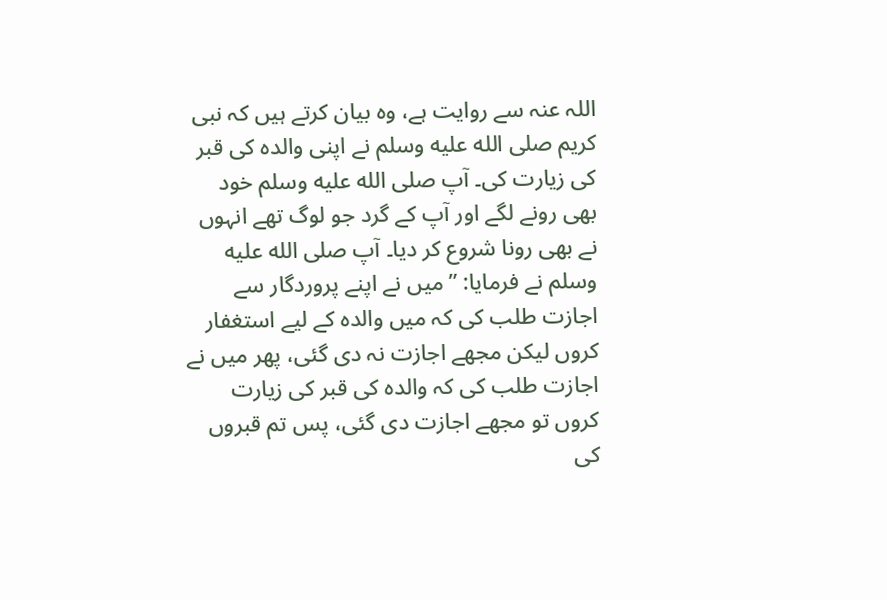اللہ عنہ سے روایت ہے، وہ بیان کرتے ہیں کہ نبی کریم صلى الله عليه وسلم نے اپنی والدہ کی قبر کی زیارت کی۔ آپ صلى الله عليه وسلم خود بھی رونے لگے اور آپ کے گرد جو لوگ تھے انہوں نے بھی رونا شروع کر دیا۔ آپ صلى الله عليه وسلم نے فرمایا: ”میں نے اپنے پروردگار سے اجازت طلب کی کہ میں والدہ کے لیے استغفار کروں لیکن مجھے اجازت نہ دی گئی، پھر میں نے اجازت طلب کی کہ والدہ کی قبر کی زیارت کروں تو مجھے اجازت دی گئی، پس تم قبروں کی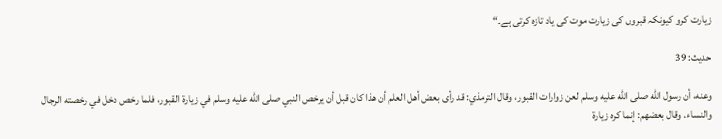زیارت کرو کیونکہ قبروں کی زیارت موت کی یاد تازہ کرتی ہے۔“

حدیث: 39

وعنه، أن رسول الله صلى الله عليه وسلم لعن زوارات القبور، وقال الترمذي: قد رأى بعض أهل العلم أن هذا كان قبل أن يرخص النبي صلى الله عليه وسلم في زيارة القبور، فلما رخص دخل في رخصته الرجال والنساء. وقال بعضهم: إنما كره زيارة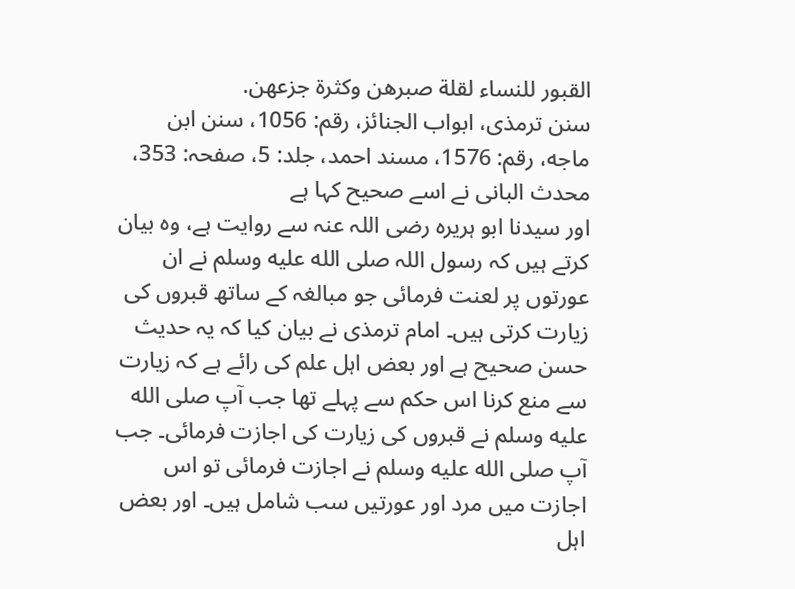القبور للنساء لقلة صبرهن وكثرة جزعهن.
سنن ترمذی، ابواب الجنائز، رقم: 1056، سنن ابن ماجه، رقم: 1576، مسند احمد، جلد: 5، صفحہ: 353، محدث البانی نے اسے صحیح کہا ہے
اور سیدنا ابو ہریرہ رضی اللہ عنہ سے روایت ہے، وہ بیان کرتے ہیں کہ رسول اللہ صلى الله عليه وسلم نے ان عورتوں پر لعنت فرمائی جو مبالغہ کے ساتھ قبروں کی زیارت کرتی ہیں۔ امام ترمذی نے بیان کیا کہ یہ حدیث حسن صحیح ہے اور بعض اہل علم کی رائے ہے کہ زیارت سے منع کرنا اس حکم سے پہلے تھا جب آپ صلى الله عليه وسلم نے قبروں کی زیارت کی اجازت فرمائی۔ جب آپ صلى الله عليه وسلم نے اجازت فرمائی تو اس اجازت میں مرد اور عورتیں سب شامل ہیں۔ اور بعض اہل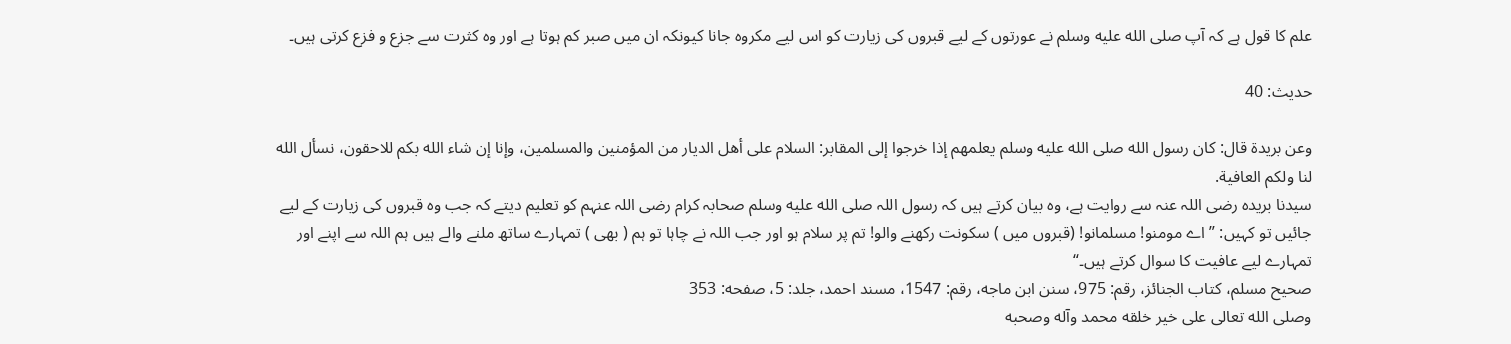علم کا قول ہے کہ آپ صلى الله عليه وسلم نے عورتوں کے لیے قبروں کی زیارت کو اس لیے مکروہ جانا کیونکہ ان میں صبر کم ہوتا ہے اور وہ کثرت سے جزع و فزع کرتی ہیں۔

حديث: 40

وعن بريدة قال: كان رسول الله صلى الله عليه وسلم يعلمهم إذا خرجوا إلى المقابر: السلام على أهل الديار من المؤمنين والمسلمين، وإنا إن شاء الله بكم للاحقون، نسأل الله لنا ولكم العافية.
سیدنا بریدہ رضی اللہ عنہ سے روایت ہے، وہ بیان کرتے ہیں کہ رسول اللہ صلى الله عليه وسلم صحابہ کرام رضی اللہ عنہم کو تعلیم دیتے کہ جب وہ قبروں کی زیارت کے لیے جائیں تو کہیں: ” اے مومنو! مسلمانو! (قبروں میں ) سکونت رکھنے والو! تم پر سلام ہو اور جب اللہ نے چاہا تو ہم ( بھی ) تمہارے ساتھ ملنے والے ہیں ہم اللہ سے اپنے اور تمہارے لیے عافیت کا سوال کرتے ہیں۔“
صحيح مسلم، كتاب الجنائز، رقم: 975، سنن ابن ماجه، رقم: 1547، مسند احمد، جلد: 5، صفحه: 353
وصلى الله تعالى على خير خلقه محمد وآله وصحبه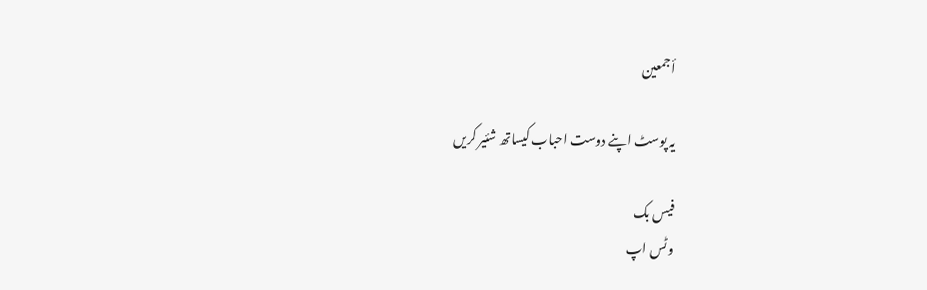أجمعين

یہ پوسٹ اپنے دوست احباب کیساتھ شئیر کریں

فیس بک
وٹس اپ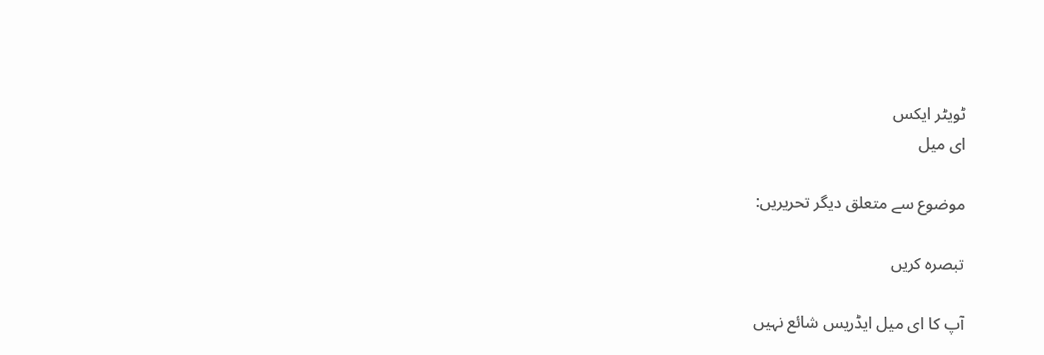ٹویٹر ایکس
ای میل

موضوع سے متعلق دیگر تحریریں:

تبصرہ کریں

آپ کا ای میل ایڈریس شائع نہیں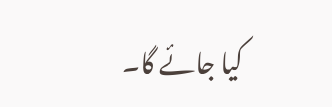کیا جائے گا۔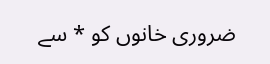ضروری خانوں کو * سے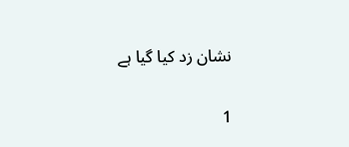نشان زد کیا گیا ہے

1